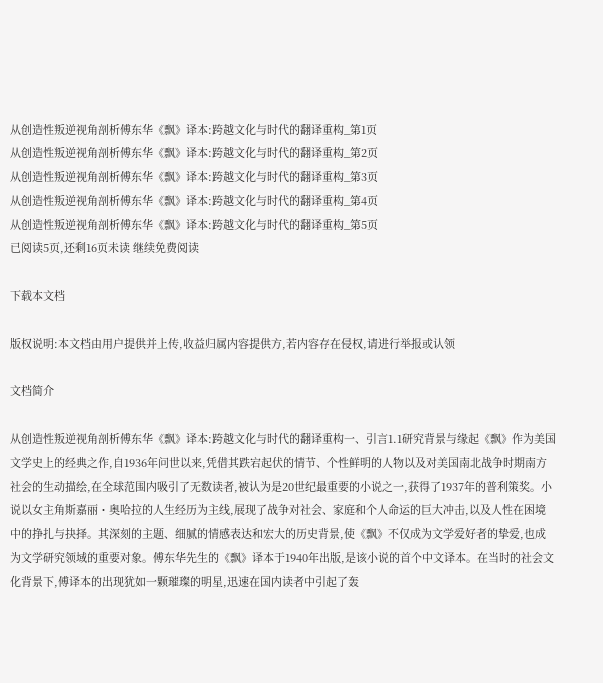从创造性叛逆视角剖析傅东华《飘》译本:跨越文化与时代的翻译重构_第1页
从创造性叛逆视角剖析傅东华《飘》译本:跨越文化与时代的翻译重构_第2页
从创造性叛逆视角剖析傅东华《飘》译本:跨越文化与时代的翻译重构_第3页
从创造性叛逆视角剖析傅东华《飘》译本:跨越文化与时代的翻译重构_第4页
从创造性叛逆视角剖析傅东华《飘》译本:跨越文化与时代的翻译重构_第5页
已阅读5页,还剩16页未读 继续免费阅读

下载本文档

版权说明:本文档由用户提供并上传,收益归属内容提供方,若内容存在侵权,请进行举报或认领

文档简介

从创造性叛逆视角剖析傅东华《飘》译本:跨越文化与时代的翻译重构一、引言1.1研究背景与缘起《飘》作为美国文学史上的经典之作,自1936年问世以来,凭借其跌宕起伏的情节、个性鲜明的人物以及对美国南北战争时期南方社会的生动描绘,在全球范围内吸引了无数读者,被认为是20世纪最重要的小说之一,获得了1937年的普利策奖。小说以女主角斯嘉丽・奥哈拉的人生经历为主线,展现了战争对社会、家庭和个人命运的巨大冲击,以及人性在困境中的挣扎与抉择。其深刻的主题、细腻的情感表达和宏大的历史背景,使《飘》不仅成为文学爱好者的挚爱,也成为文学研究领域的重要对象。傅东华先生的《飘》译本于1940年出版,是该小说的首个中文译本。在当时的社会文化背景下,傅译本的出现犹如一颗璀璨的明星,迅速在国内读者中引起了轰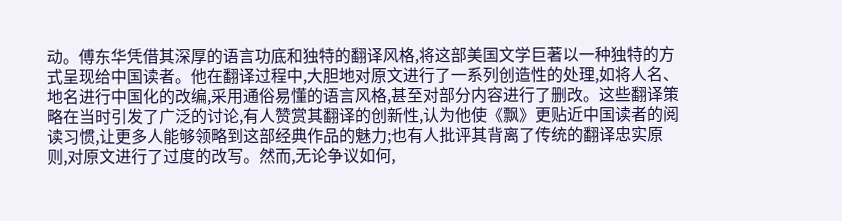动。傅东华凭借其深厚的语言功底和独特的翻译风格,将这部美国文学巨著以一种独特的方式呈现给中国读者。他在翻译过程中,大胆地对原文进行了一系列创造性的处理,如将人名、地名进行中国化的改编,采用通俗易懂的语言风格,甚至对部分内容进行了删改。这些翻译策略在当时引发了广泛的讨论,有人赞赏其翻译的创新性,认为他使《飘》更贴近中国读者的阅读习惯,让更多人能够领略到这部经典作品的魅力;也有人批评其背离了传统的翻译忠实原则,对原文进行了过度的改写。然而,无论争议如何,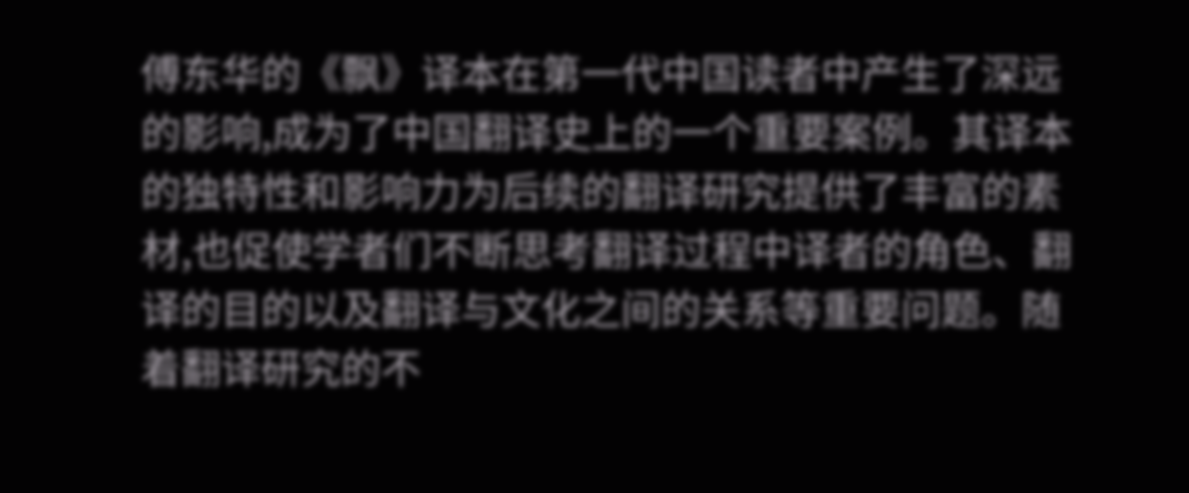傅东华的《飘》译本在第一代中国读者中产生了深远的影响,成为了中国翻译史上的一个重要案例。其译本的独特性和影响力为后续的翻译研究提供了丰富的素材,也促使学者们不断思考翻译过程中译者的角色、翻译的目的以及翻译与文化之间的关系等重要问题。随着翻译研究的不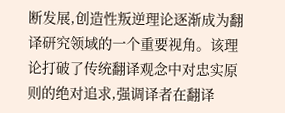断发展,创造性叛逆理论逐渐成为翻译研究领域的一个重要视角。该理论打破了传统翻译观念中对忠实原则的绝对追求,强调译者在翻译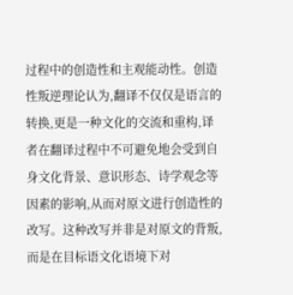过程中的创造性和主观能动性。创造性叛逆理论认为,翻译不仅仅是语言的转换,更是一种文化的交流和重构,译者在翻译过程中不可避免地会受到自身文化背景、意识形态、诗学观念等因素的影响,从而对原文进行创造性的改写。这种改写并非是对原文的背叛,而是在目标语文化语境下对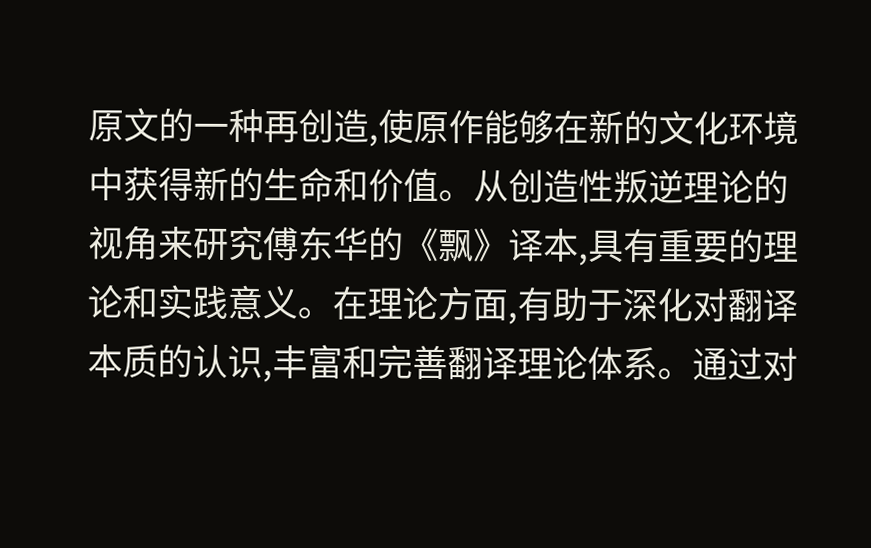原文的一种再创造,使原作能够在新的文化环境中获得新的生命和价值。从创造性叛逆理论的视角来研究傅东华的《飘》译本,具有重要的理论和实践意义。在理论方面,有助于深化对翻译本质的认识,丰富和完善翻译理论体系。通过对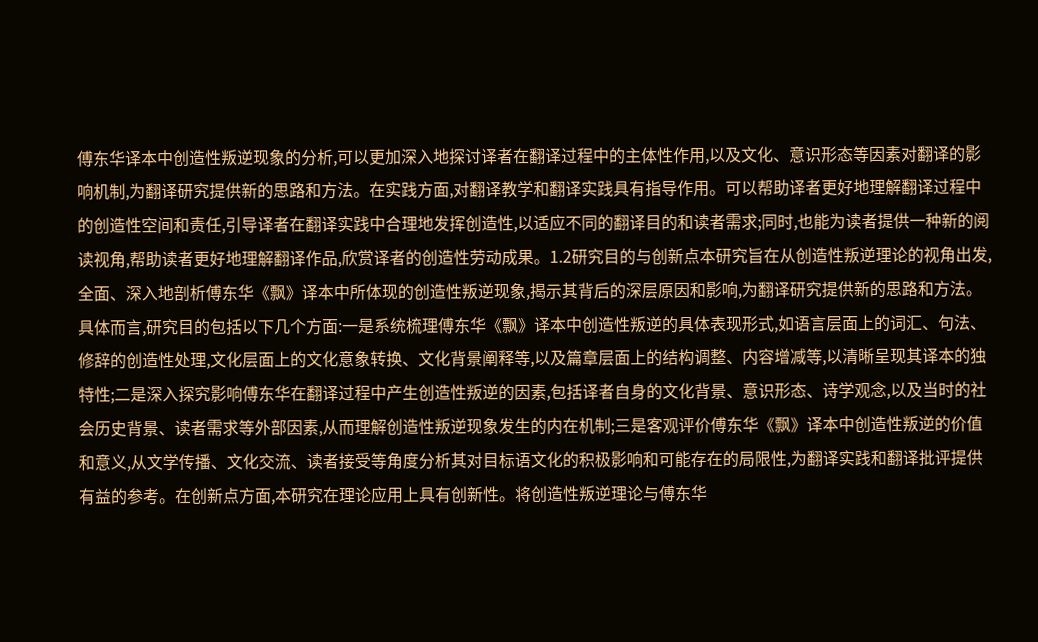傅东华译本中创造性叛逆现象的分析,可以更加深入地探讨译者在翻译过程中的主体性作用,以及文化、意识形态等因素对翻译的影响机制,为翻译研究提供新的思路和方法。在实践方面,对翻译教学和翻译实践具有指导作用。可以帮助译者更好地理解翻译过程中的创造性空间和责任,引导译者在翻译实践中合理地发挥创造性,以适应不同的翻译目的和读者需求;同时,也能为读者提供一种新的阅读视角,帮助读者更好地理解翻译作品,欣赏译者的创造性劳动成果。1.2研究目的与创新点本研究旨在从创造性叛逆理论的视角出发,全面、深入地剖析傅东华《飘》译本中所体现的创造性叛逆现象,揭示其背后的深层原因和影响,为翻译研究提供新的思路和方法。具体而言,研究目的包括以下几个方面:一是系统梳理傅东华《飘》译本中创造性叛逆的具体表现形式,如语言层面上的词汇、句法、修辞的创造性处理,文化层面上的文化意象转换、文化背景阐释等,以及篇章层面上的结构调整、内容增减等,以清晰呈现其译本的独特性;二是深入探究影响傅东华在翻译过程中产生创造性叛逆的因素,包括译者自身的文化背景、意识形态、诗学观念,以及当时的社会历史背景、读者需求等外部因素,从而理解创造性叛逆现象发生的内在机制;三是客观评价傅东华《飘》译本中创造性叛逆的价值和意义,从文学传播、文化交流、读者接受等角度分析其对目标语文化的积极影响和可能存在的局限性,为翻译实践和翻译批评提供有益的参考。在创新点方面,本研究在理论应用上具有创新性。将创造性叛逆理论与傅东华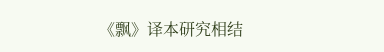《飘》译本研究相结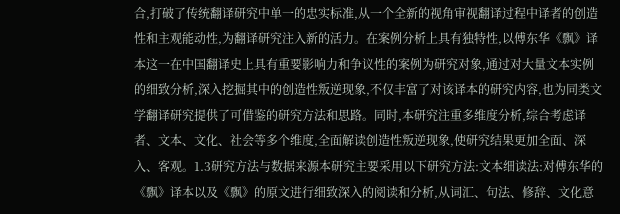合,打破了传统翻译研究中单一的忠实标准,从一个全新的视角审视翻译过程中译者的创造性和主观能动性,为翻译研究注入新的活力。在案例分析上具有独特性,以傅东华《飘》译本这一在中国翻译史上具有重要影响力和争议性的案例为研究对象,通过对大量文本实例的细致分析,深入挖掘其中的创造性叛逆现象,不仅丰富了对该译本的研究内容,也为同类文学翻译研究提供了可借鉴的研究方法和思路。同时,本研究注重多维度分析,综合考虑译者、文本、文化、社会等多个维度,全面解读创造性叛逆现象,使研究结果更加全面、深入、客观。1.3研究方法与数据来源本研究主要采用以下研究方法:文本细读法:对傅东华的《飘》译本以及《飘》的原文进行细致深入的阅读和分析,从词汇、句法、修辞、文化意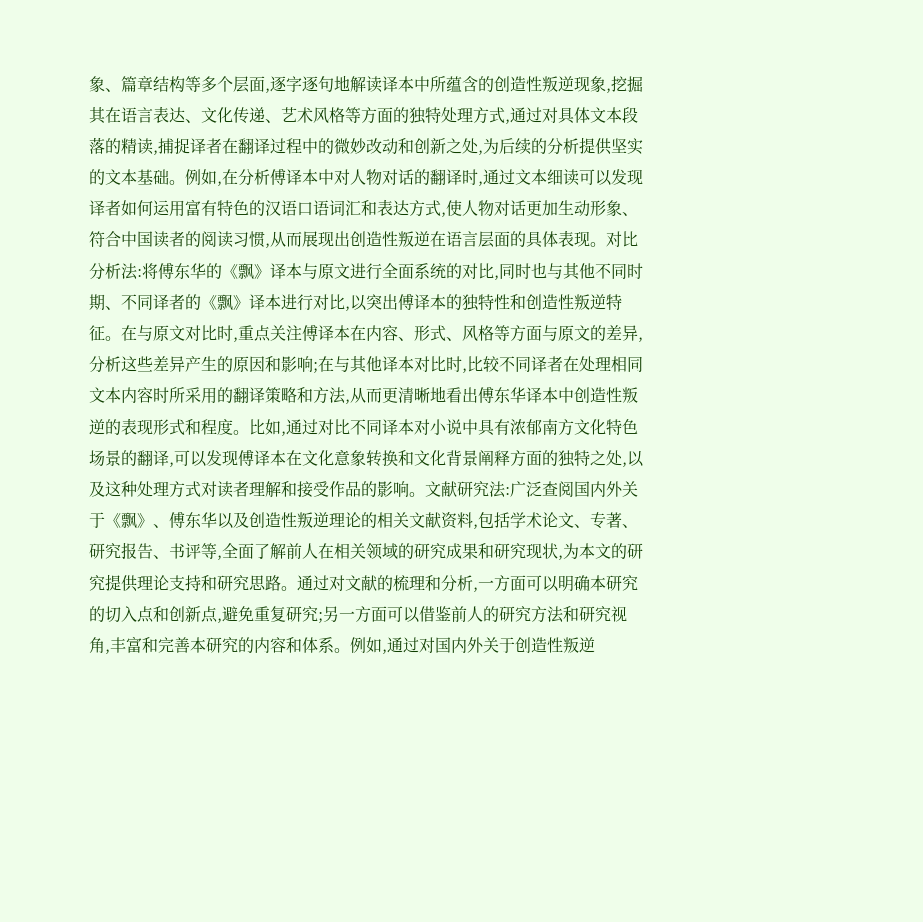象、篇章结构等多个层面,逐字逐句地解读译本中所蕴含的创造性叛逆现象,挖掘其在语言表达、文化传递、艺术风格等方面的独特处理方式,通过对具体文本段落的精读,捕捉译者在翻译过程中的微妙改动和创新之处,为后续的分析提供坚实的文本基础。例如,在分析傅译本中对人物对话的翻译时,通过文本细读可以发现译者如何运用富有特色的汉语口语词汇和表达方式,使人物对话更加生动形象、符合中国读者的阅读习惯,从而展现出创造性叛逆在语言层面的具体表现。对比分析法:将傅东华的《飘》译本与原文进行全面系统的对比,同时也与其他不同时期、不同译者的《飘》译本进行对比,以突出傅译本的独特性和创造性叛逆特征。在与原文对比时,重点关注傅译本在内容、形式、风格等方面与原文的差异,分析这些差异产生的原因和影响;在与其他译本对比时,比较不同译者在处理相同文本内容时所采用的翻译策略和方法,从而更清晰地看出傅东华译本中创造性叛逆的表现形式和程度。比如,通过对比不同译本对小说中具有浓郁南方文化特色场景的翻译,可以发现傅译本在文化意象转换和文化背景阐释方面的独特之处,以及这种处理方式对读者理解和接受作品的影响。文献研究法:广泛查阅国内外关于《飘》、傅东华以及创造性叛逆理论的相关文献资料,包括学术论文、专著、研究报告、书评等,全面了解前人在相关领域的研究成果和研究现状,为本文的研究提供理论支持和研究思路。通过对文献的梳理和分析,一方面可以明确本研究的切入点和创新点,避免重复研究;另一方面可以借鉴前人的研究方法和研究视角,丰富和完善本研究的内容和体系。例如,通过对国内外关于创造性叛逆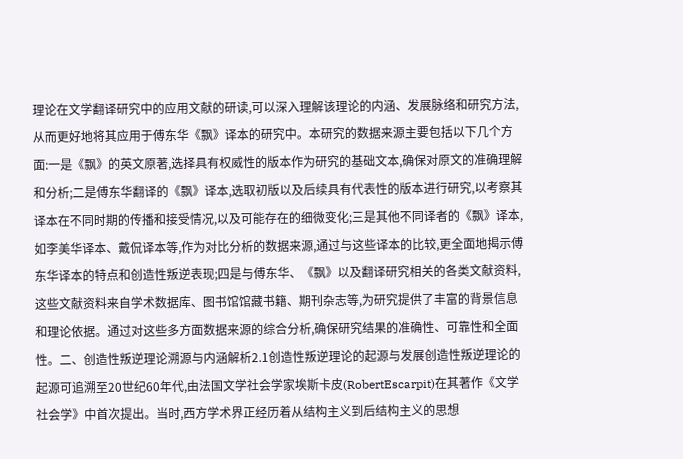理论在文学翻译研究中的应用文献的研读,可以深入理解该理论的内涵、发展脉络和研究方法,从而更好地将其应用于傅东华《飘》译本的研究中。本研究的数据来源主要包括以下几个方面:一是《飘》的英文原著,选择具有权威性的版本作为研究的基础文本,确保对原文的准确理解和分析;二是傅东华翻译的《飘》译本,选取初版以及后续具有代表性的版本进行研究,以考察其译本在不同时期的传播和接受情况,以及可能存在的细微变化;三是其他不同译者的《飘》译本,如李美华译本、戴侃译本等,作为对比分析的数据来源,通过与这些译本的比较,更全面地揭示傅东华译本的特点和创造性叛逆表现;四是与傅东华、《飘》以及翻译研究相关的各类文献资料,这些文献资料来自学术数据库、图书馆馆藏书籍、期刊杂志等,为研究提供了丰富的背景信息和理论依据。通过对这些多方面数据来源的综合分析,确保研究结果的准确性、可靠性和全面性。二、创造性叛逆理论溯源与内涵解析2.1创造性叛逆理论的起源与发展创造性叛逆理论的起源可追溯至20世纪60年代,由法国文学社会学家埃斯卡皮(RobertEscarpit)在其著作《文学社会学》中首次提出。当时,西方学术界正经历着从结构主义到后结构主义的思想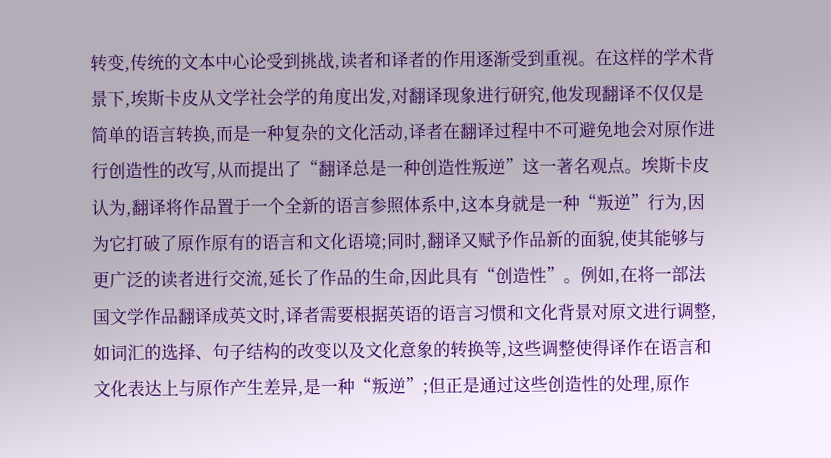转变,传统的文本中心论受到挑战,读者和译者的作用逐渐受到重视。在这样的学术背景下,埃斯卡皮从文学社会学的角度出发,对翻译现象进行研究,他发现翻译不仅仅是简单的语言转换,而是一种复杂的文化活动,译者在翻译过程中不可避免地会对原作进行创造性的改写,从而提出了“翻译总是一种创造性叛逆”这一著名观点。埃斯卡皮认为,翻译将作品置于一个全新的语言参照体系中,这本身就是一种“叛逆”行为,因为它打破了原作原有的语言和文化语境;同时,翻译又赋予作品新的面貌,使其能够与更广泛的读者进行交流,延长了作品的生命,因此具有“创造性”。例如,在将一部法国文学作品翻译成英文时,译者需要根据英语的语言习惯和文化背景对原文进行调整,如词汇的选择、句子结构的改变以及文化意象的转换等,这些调整使得译作在语言和文化表达上与原作产生差异,是一种“叛逆”;但正是通过这些创造性的处理,原作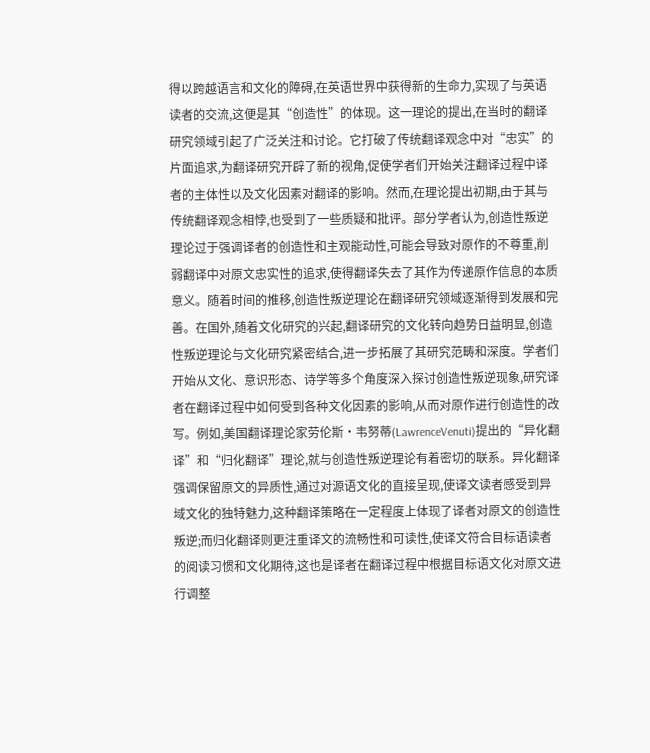得以跨越语言和文化的障碍,在英语世界中获得新的生命力,实现了与英语读者的交流,这便是其“创造性”的体现。这一理论的提出,在当时的翻译研究领域引起了广泛关注和讨论。它打破了传统翻译观念中对“忠实”的片面追求,为翻译研究开辟了新的视角,促使学者们开始关注翻译过程中译者的主体性以及文化因素对翻译的影响。然而,在理论提出初期,由于其与传统翻译观念相悖,也受到了一些质疑和批评。部分学者认为,创造性叛逆理论过于强调译者的创造性和主观能动性,可能会导致对原作的不尊重,削弱翻译中对原文忠实性的追求,使得翻译失去了其作为传递原作信息的本质意义。随着时间的推移,创造性叛逆理论在翻译研究领域逐渐得到发展和完善。在国外,随着文化研究的兴起,翻译研究的文化转向趋势日益明显,创造性叛逆理论与文化研究紧密结合,进一步拓展了其研究范畴和深度。学者们开始从文化、意识形态、诗学等多个角度深入探讨创造性叛逆现象,研究译者在翻译过程中如何受到各种文化因素的影响,从而对原作进行创造性的改写。例如,美国翻译理论家劳伦斯・韦努蒂(LawrenceVenuti)提出的“异化翻译”和“归化翻译”理论,就与创造性叛逆理论有着密切的联系。异化翻译强调保留原文的异质性,通过对源语文化的直接呈现,使译文读者感受到异域文化的独特魅力,这种翻译策略在一定程度上体现了译者对原文的创造性叛逆;而归化翻译则更注重译文的流畅性和可读性,使译文符合目标语读者的阅读习惯和文化期待,这也是译者在翻译过程中根据目标语文化对原文进行调整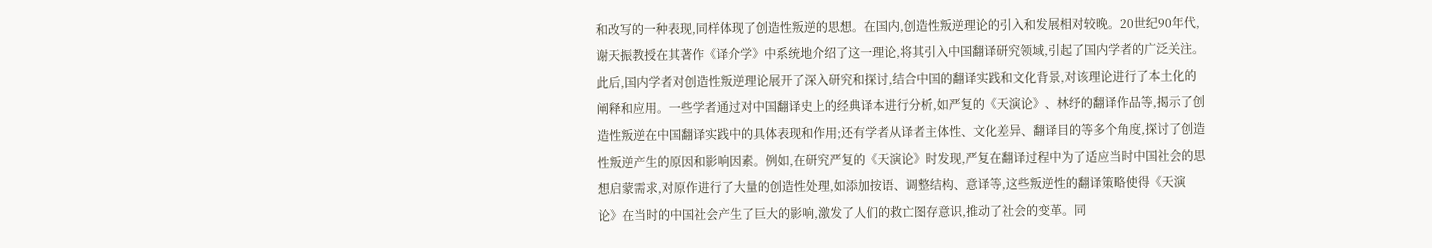和改写的一种表现,同样体现了创造性叛逆的思想。在国内,创造性叛逆理论的引入和发展相对较晚。20世纪90年代,谢天振教授在其著作《译介学》中系统地介绍了这一理论,将其引入中国翻译研究领域,引起了国内学者的广泛关注。此后,国内学者对创造性叛逆理论展开了深入研究和探讨,结合中国的翻译实践和文化背景,对该理论进行了本土化的阐释和应用。一些学者通过对中国翻译史上的经典译本进行分析,如严复的《天演论》、林纾的翻译作品等,揭示了创造性叛逆在中国翻译实践中的具体表现和作用;还有学者从译者主体性、文化差异、翻译目的等多个角度,探讨了创造性叛逆产生的原因和影响因素。例如,在研究严复的《天演论》时发现,严复在翻译过程中为了适应当时中国社会的思想启蒙需求,对原作进行了大量的创造性处理,如添加按语、调整结构、意译等,这些叛逆性的翻译策略使得《天演论》在当时的中国社会产生了巨大的影响,激发了人们的救亡图存意识,推动了社会的变革。同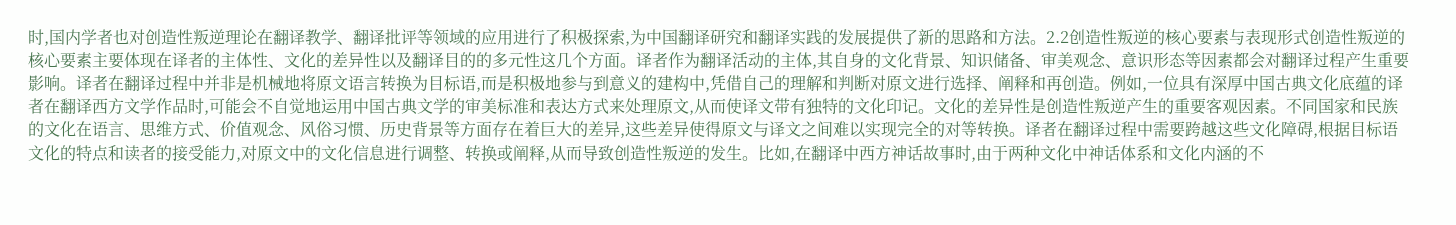时,国内学者也对创造性叛逆理论在翻译教学、翻译批评等领域的应用进行了积极探索,为中国翻译研究和翻译实践的发展提供了新的思路和方法。2.2创造性叛逆的核心要素与表现形式创造性叛逆的核心要素主要体现在译者的主体性、文化的差异性以及翻译目的的多元性这几个方面。译者作为翻译活动的主体,其自身的文化背景、知识储备、审美观念、意识形态等因素都会对翻译过程产生重要影响。译者在翻译过程中并非是机械地将原文语言转换为目标语,而是积极地参与到意义的建构中,凭借自己的理解和判断对原文进行选择、阐释和再创造。例如,一位具有深厚中国古典文化底蕴的译者在翻译西方文学作品时,可能会不自觉地运用中国古典文学的审美标准和表达方式来处理原文,从而使译文带有独特的文化印记。文化的差异性是创造性叛逆产生的重要客观因素。不同国家和民族的文化在语言、思维方式、价值观念、风俗习惯、历史背景等方面存在着巨大的差异,这些差异使得原文与译文之间难以实现完全的对等转换。译者在翻译过程中需要跨越这些文化障碍,根据目标语文化的特点和读者的接受能力,对原文中的文化信息进行调整、转换或阐释,从而导致创造性叛逆的发生。比如,在翻译中西方神话故事时,由于两种文化中神话体系和文化内涵的不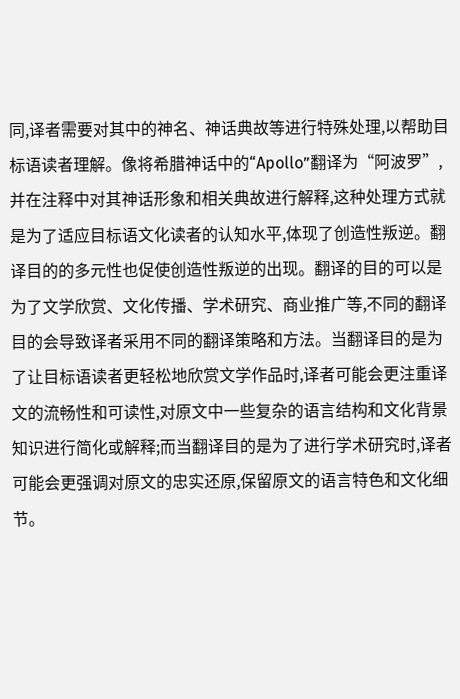同,译者需要对其中的神名、神话典故等进行特殊处理,以帮助目标语读者理解。像将希腊神话中的“Apollo”翻译为“阿波罗”,并在注释中对其神话形象和相关典故进行解释,这种处理方式就是为了适应目标语文化读者的认知水平,体现了创造性叛逆。翻译目的的多元性也促使创造性叛逆的出现。翻译的目的可以是为了文学欣赏、文化传播、学术研究、商业推广等,不同的翻译目的会导致译者采用不同的翻译策略和方法。当翻译目的是为了让目标语读者更轻松地欣赏文学作品时,译者可能会更注重译文的流畅性和可读性,对原文中一些复杂的语言结构和文化背景知识进行简化或解释;而当翻译目的是为了进行学术研究时,译者可能会更强调对原文的忠实还原,保留原文的语言特色和文化细节。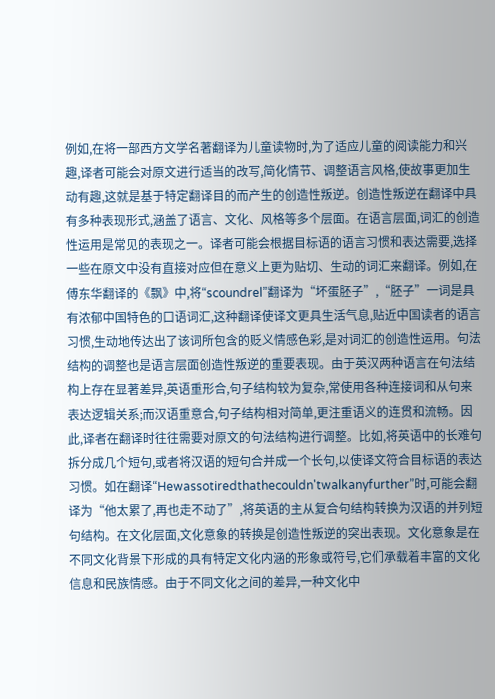例如,在将一部西方文学名著翻译为儿童读物时,为了适应儿童的阅读能力和兴趣,译者可能会对原文进行适当的改写,简化情节、调整语言风格,使故事更加生动有趣,这就是基于特定翻译目的而产生的创造性叛逆。创造性叛逆在翻译中具有多种表现形式,涵盖了语言、文化、风格等多个层面。在语言层面,词汇的创造性运用是常见的表现之一。译者可能会根据目标语的语言习惯和表达需要,选择一些在原文中没有直接对应但在意义上更为贴切、生动的词汇来翻译。例如,在傅东华翻译的《飘》中,将“scoundrel”翻译为“坏蛋胚子”,“胚子”一词是具有浓郁中国特色的口语词汇,这种翻译使译文更具生活气息,贴近中国读者的语言习惯,生动地传达出了该词所包含的贬义情感色彩,是对词汇的创造性运用。句法结构的调整也是语言层面创造性叛逆的重要表现。由于英汉两种语言在句法结构上存在显著差异,英语重形合,句子结构较为复杂,常使用各种连接词和从句来表达逻辑关系;而汉语重意合,句子结构相对简单,更注重语义的连贯和流畅。因此,译者在翻译时往往需要对原文的句法结构进行调整。比如,将英语中的长难句拆分成几个短句,或者将汉语的短句合并成一个长句,以使译文符合目标语的表达习惯。如在翻译“Hewassotiredthathecouldn'twalkanyfurther”时,可能会翻译为“他太累了,再也走不动了”,将英语的主从复合句结构转换为汉语的并列短句结构。在文化层面,文化意象的转换是创造性叛逆的突出表现。文化意象是在不同文化背景下形成的具有特定文化内涵的形象或符号,它们承载着丰富的文化信息和民族情感。由于不同文化之间的差异,一种文化中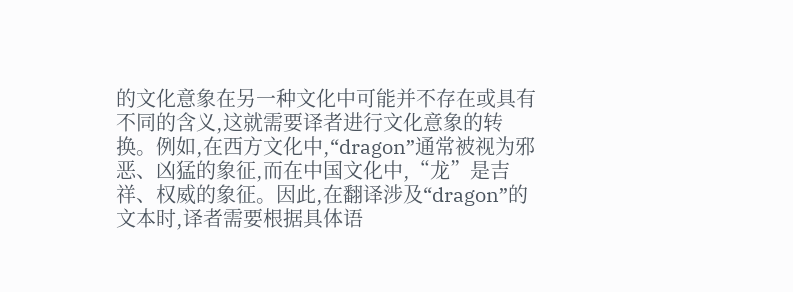的文化意象在另一种文化中可能并不存在或具有不同的含义,这就需要译者进行文化意象的转换。例如,在西方文化中,“dragon”通常被视为邪恶、凶猛的象征,而在中国文化中,“龙”是吉祥、权威的象征。因此,在翻译涉及“dragon”的文本时,译者需要根据具体语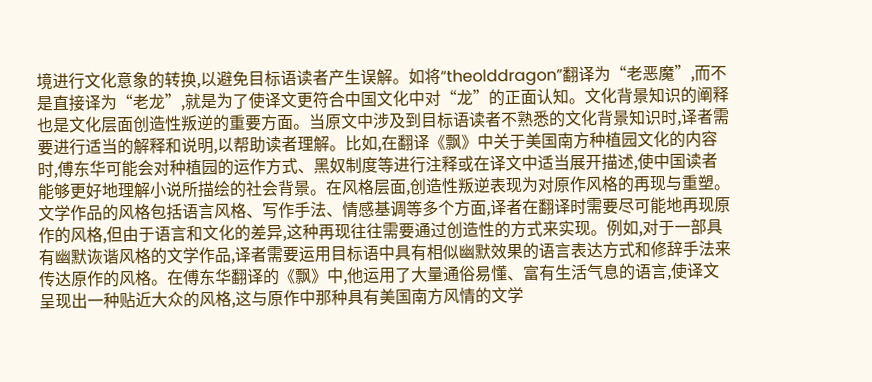境进行文化意象的转换,以避免目标语读者产生误解。如将“theolddragon”翻译为“老恶魔”,而不是直接译为“老龙”,就是为了使译文更符合中国文化中对“龙”的正面认知。文化背景知识的阐释也是文化层面创造性叛逆的重要方面。当原文中涉及到目标语读者不熟悉的文化背景知识时,译者需要进行适当的解释和说明,以帮助读者理解。比如,在翻译《飘》中关于美国南方种植园文化的内容时,傅东华可能会对种植园的运作方式、黑奴制度等进行注释或在译文中适当展开描述,使中国读者能够更好地理解小说所描绘的社会背景。在风格层面,创造性叛逆表现为对原作风格的再现与重塑。文学作品的风格包括语言风格、写作手法、情感基调等多个方面,译者在翻译时需要尽可能地再现原作的风格,但由于语言和文化的差异,这种再现往往需要通过创造性的方式来实现。例如,对于一部具有幽默诙谐风格的文学作品,译者需要运用目标语中具有相似幽默效果的语言表达方式和修辞手法来传达原作的风格。在傅东华翻译的《飘》中,他运用了大量通俗易懂、富有生活气息的语言,使译文呈现出一种贴近大众的风格,这与原作中那种具有美国南方风情的文学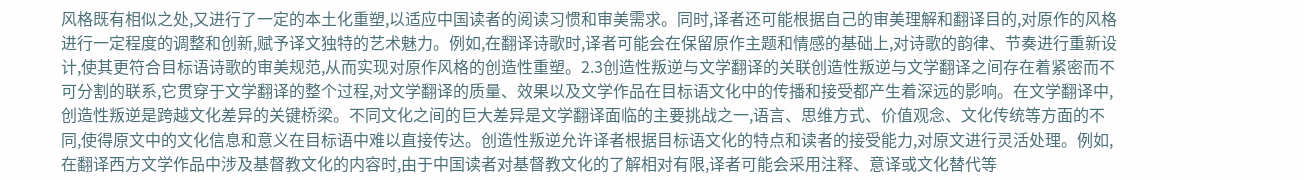风格既有相似之处,又进行了一定的本土化重塑,以适应中国读者的阅读习惯和审美需求。同时,译者还可能根据自己的审美理解和翻译目的,对原作的风格进行一定程度的调整和创新,赋予译文独特的艺术魅力。例如,在翻译诗歌时,译者可能会在保留原作主题和情感的基础上,对诗歌的韵律、节奏进行重新设计,使其更符合目标语诗歌的审美规范,从而实现对原作风格的创造性重塑。2.3创造性叛逆与文学翻译的关联创造性叛逆与文学翻译之间存在着紧密而不可分割的联系,它贯穿于文学翻译的整个过程,对文学翻译的质量、效果以及文学作品在目标语文化中的传播和接受都产生着深远的影响。在文学翻译中,创造性叛逆是跨越文化差异的关键桥梁。不同文化之间的巨大差异是文学翻译面临的主要挑战之一,语言、思维方式、价值观念、文化传统等方面的不同,使得原文中的文化信息和意义在目标语中难以直接传达。创造性叛逆允许译者根据目标语文化的特点和读者的接受能力,对原文进行灵活处理。例如,在翻译西方文学作品中涉及基督教文化的内容时,由于中国读者对基督教文化的了解相对有限,译者可能会采用注释、意译或文化替代等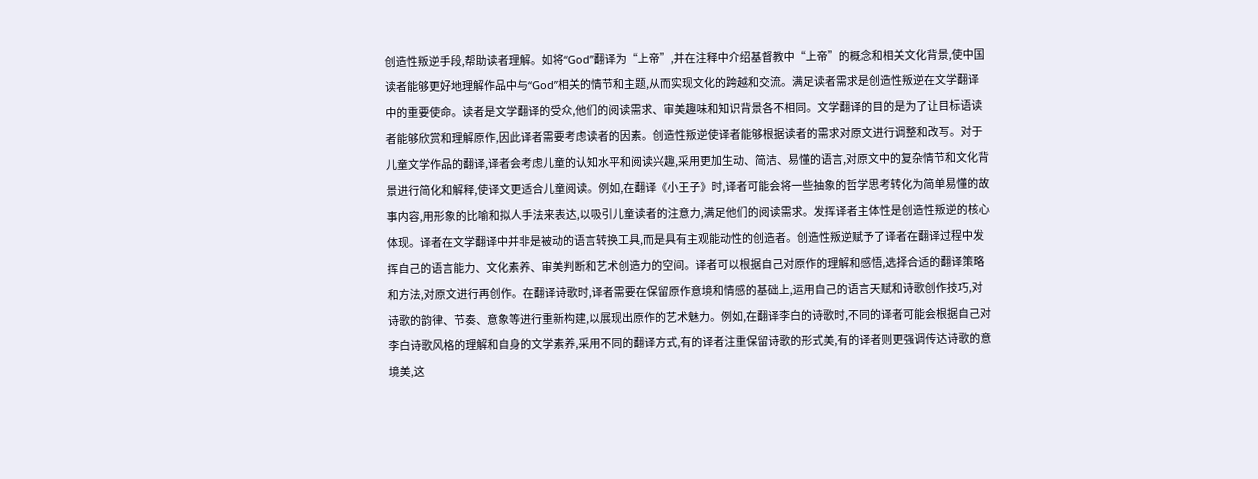创造性叛逆手段,帮助读者理解。如将“God”翻译为“上帝”,并在注释中介绍基督教中“上帝”的概念和相关文化背景,使中国读者能够更好地理解作品中与“God”相关的情节和主题,从而实现文化的跨越和交流。满足读者需求是创造性叛逆在文学翻译中的重要使命。读者是文学翻译的受众,他们的阅读需求、审美趣味和知识背景各不相同。文学翻译的目的是为了让目标语读者能够欣赏和理解原作,因此译者需要考虑读者的因素。创造性叛逆使译者能够根据读者的需求对原文进行调整和改写。对于儿童文学作品的翻译,译者会考虑儿童的认知水平和阅读兴趣,采用更加生动、简洁、易懂的语言,对原文中的复杂情节和文化背景进行简化和解释,使译文更适合儿童阅读。例如,在翻译《小王子》时,译者可能会将一些抽象的哲学思考转化为简单易懂的故事内容,用形象的比喻和拟人手法来表达,以吸引儿童读者的注意力,满足他们的阅读需求。发挥译者主体性是创造性叛逆的核心体现。译者在文学翻译中并非是被动的语言转换工具,而是具有主观能动性的创造者。创造性叛逆赋予了译者在翻译过程中发挥自己的语言能力、文化素养、审美判断和艺术创造力的空间。译者可以根据自己对原作的理解和感悟,选择合适的翻译策略和方法,对原文进行再创作。在翻译诗歌时,译者需要在保留原作意境和情感的基础上,运用自己的语言天赋和诗歌创作技巧,对诗歌的韵律、节奏、意象等进行重新构建,以展现出原作的艺术魅力。例如,在翻译李白的诗歌时,不同的译者可能会根据自己对李白诗歌风格的理解和自身的文学素养,采用不同的翻译方式,有的译者注重保留诗歌的形式美,有的译者则更强调传达诗歌的意境美,这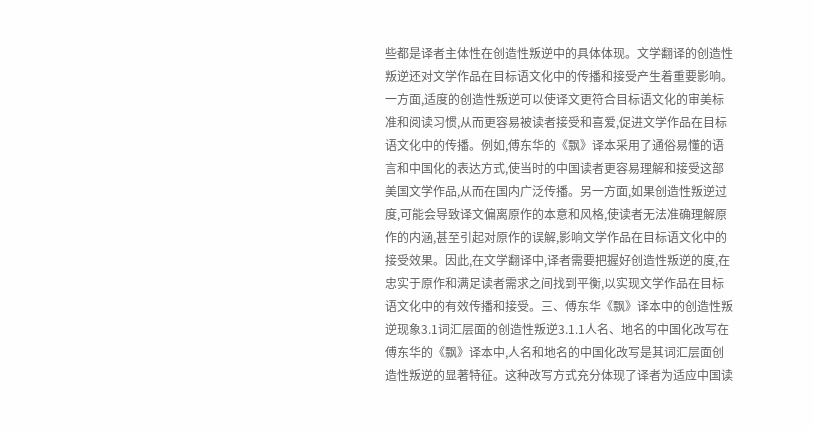些都是译者主体性在创造性叛逆中的具体体现。文学翻译的创造性叛逆还对文学作品在目标语文化中的传播和接受产生着重要影响。一方面,适度的创造性叛逆可以使译文更符合目标语文化的审美标准和阅读习惯,从而更容易被读者接受和喜爱,促进文学作品在目标语文化中的传播。例如,傅东华的《飘》译本采用了通俗易懂的语言和中国化的表达方式,使当时的中国读者更容易理解和接受这部美国文学作品,从而在国内广泛传播。另一方面,如果创造性叛逆过度,可能会导致译文偏离原作的本意和风格,使读者无法准确理解原作的内涵,甚至引起对原作的误解,影响文学作品在目标语文化中的接受效果。因此,在文学翻译中,译者需要把握好创造性叛逆的度,在忠实于原作和满足读者需求之间找到平衡,以实现文学作品在目标语文化中的有效传播和接受。三、傅东华《飘》译本中的创造性叛逆现象3.1词汇层面的创造性叛逆3.1.1人名、地名的中国化改写在傅东华的《飘》译本中,人名和地名的中国化改写是其词汇层面创造性叛逆的显著特征。这种改写方式充分体现了译者为适应中国读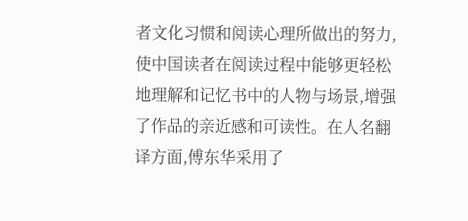者文化习惯和阅读心理所做出的努力,使中国读者在阅读过程中能够更轻松地理解和记忆书中的人物与场景,增强了作品的亲近感和可读性。在人名翻译方面,傅东华采用了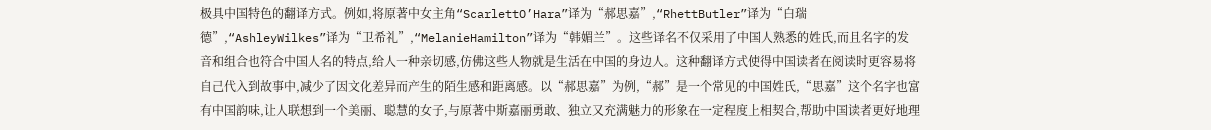极具中国特色的翻译方式。例如,将原著中女主角“ScarlettO’Hara”译为“郝思嘉”,“RhettButler”译为“白瑞德”,“AshleyWilkes”译为“卫希礼”,“MelanieHamilton”译为“韩媚兰”。这些译名不仅采用了中国人熟悉的姓氏,而且名字的发音和组合也符合中国人名的特点,给人一种亲切感,仿佛这些人物就是生活在中国的身边人。这种翻译方式使得中国读者在阅读时更容易将自己代入到故事中,减少了因文化差异而产生的陌生感和距离感。以“郝思嘉”为例,“郝”是一个常见的中国姓氏,“思嘉”这个名字也富有中国韵味,让人联想到一个美丽、聪慧的女子,与原著中斯嘉丽勇敢、独立又充满魅力的形象在一定程度上相契合,帮助中国读者更好地理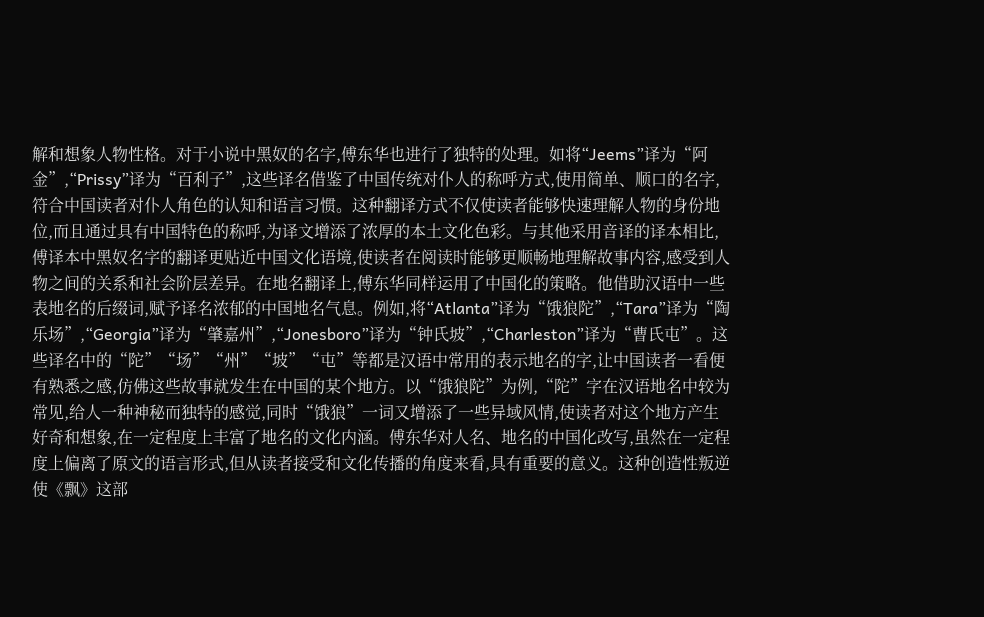解和想象人物性格。对于小说中黑奴的名字,傅东华也进行了独特的处理。如将“Jeems”译为“阿金”,“Prissy”译为“百利子”,这些译名借鉴了中国传统对仆人的称呼方式,使用简单、顺口的名字,符合中国读者对仆人角色的认知和语言习惯。这种翻译方式不仅使读者能够快速理解人物的身份地位,而且通过具有中国特色的称呼,为译文增添了浓厚的本土文化色彩。与其他采用音译的译本相比,傅译本中黑奴名字的翻译更贴近中国文化语境,使读者在阅读时能够更顺畅地理解故事内容,感受到人物之间的关系和社会阶层差异。在地名翻译上,傅东华同样运用了中国化的策略。他借助汉语中一些表地名的后缀词,赋予译名浓郁的中国地名气息。例如,将“Atlanta”译为“饿狼陀”,“Tara”译为“陶乐场”,“Georgia”译为“肇嘉州”,“Jonesboro”译为“钟氏坡”,“Charleston”译为“曹氏屯”。这些译名中的“陀”“场”“州”“坡”“屯”等都是汉语中常用的表示地名的字,让中国读者一看便有熟悉之感,仿佛这些故事就发生在中国的某个地方。以“饿狼陀”为例,“陀”字在汉语地名中较为常见,给人一种神秘而独特的感觉,同时“饿狼”一词又增添了一些异域风情,使读者对这个地方产生好奇和想象,在一定程度上丰富了地名的文化内涵。傅东华对人名、地名的中国化改写,虽然在一定程度上偏离了原文的语言形式,但从读者接受和文化传播的角度来看,具有重要的意义。这种创造性叛逆使《飘》这部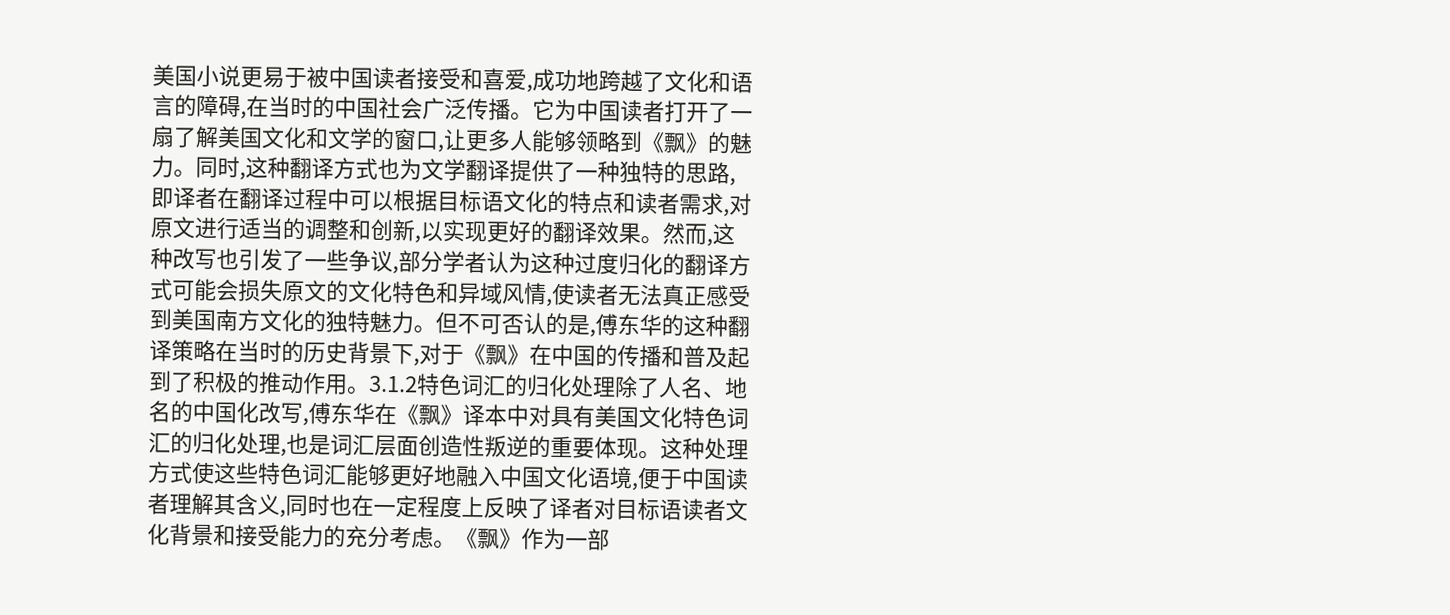美国小说更易于被中国读者接受和喜爱,成功地跨越了文化和语言的障碍,在当时的中国社会广泛传播。它为中国读者打开了一扇了解美国文化和文学的窗口,让更多人能够领略到《飘》的魅力。同时,这种翻译方式也为文学翻译提供了一种独特的思路,即译者在翻译过程中可以根据目标语文化的特点和读者需求,对原文进行适当的调整和创新,以实现更好的翻译效果。然而,这种改写也引发了一些争议,部分学者认为这种过度归化的翻译方式可能会损失原文的文化特色和异域风情,使读者无法真正感受到美国南方文化的独特魅力。但不可否认的是,傅东华的这种翻译策略在当时的历史背景下,对于《飘》在中国的传播和普及起到了积极的推动作用。3.1.2特色词汇的归化处理除了人名、地名的中国化改写,傅东华在《飘》译本中对具有美国文化特色词汇的归化处理,也是词汇层面创造性叛逆的重要体现。这种处理方式使这些特色词汇能够更好地融入中国文化语境,便于中国读者理解其含义,同时也在一定程度上反映了译者对目标语读者文化背景和接受能力的充分考虑。《飘》作为一部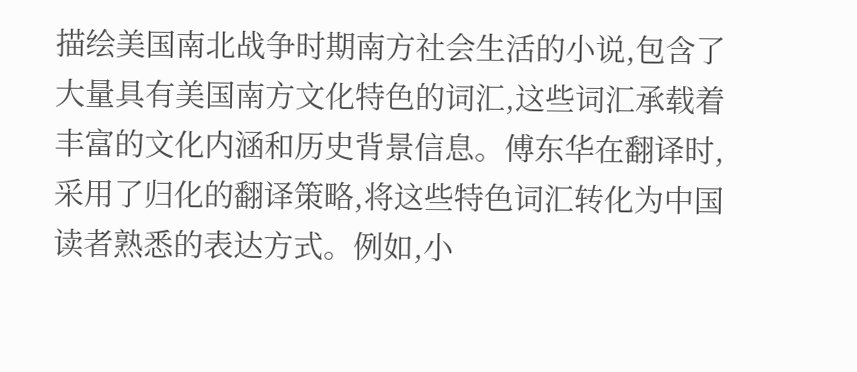描绘美国南北战争时期南方社会生活的小说,包含了大量具有美国南方文化特色的词汇,这些词汇承载着丰富的文化内涵和历史背景信息。傅东华在翻译时,采用了归化的翻译策略,将这些特色词汇转化为中国读者熟悉的表达方式。例如,小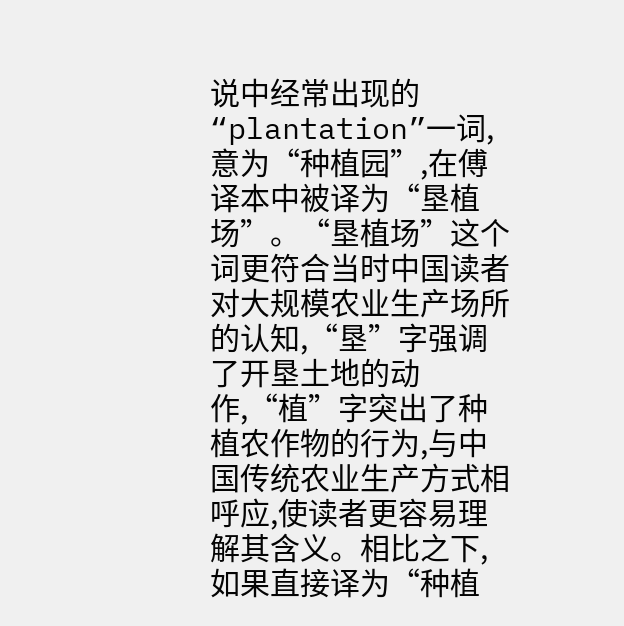说中经常出现的“plantation”一词,意为“种植园”,在傅译本中被译为“垦植场”。“垦植场”这个词更符合当时中国读者对大规模农业生产场所的认知,“垦”字强调了开垦土地的动作,“植”字突出了种植农作物的行为,与中国传统农业生产方式相呼应,使读者更容易理解其含义。相比之下,如果直接译为“种植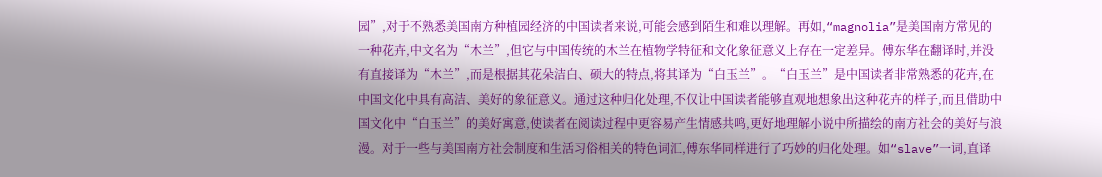园”,对于不熟悉美国南方种植园经济的中国读者来说,可能会感到陌生和难以理解。再如,“magnolia”是美国南方常见的一种花卉,中文名为“木兰”,但它与中国传统的木兰在植物学特征和文化象征意义上存在一定差异。傅东华在翻译时,并没有直接译为“木兰”,而是根据其花朵洁白、硕大的特点,将其译为“白玉兰”。“白玉兰”是中国读者非常熟悉的花卉,在中国文化中具有高洁、美好的象征意义。通过这种归化处理,不仅让中国读者能够直观地想象出这种花卉的样子,而且借助中国文化中“白玉兰”的美好寓意,使读者在阅读过程中更容易产生情感共鸣,更好地理解小说中所描绘的南方社会的美好与浪漫。对于一些与美国南方社会制度和生活习俗相关的特色词汇,傅东华同样进行了巧妙的归化处理。如“slave”一词,直译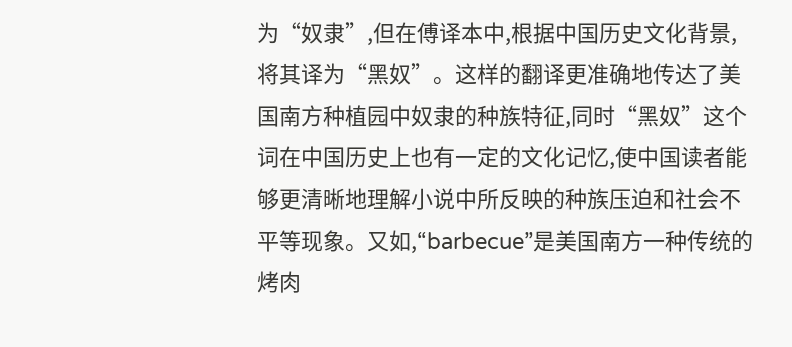为“奴隶”,但在傅译本中,根据中国历史文化背景,将其译为“黑奴”。这样的翻译更准确地传达了美国南方种植园中奴隶的种族特征,同时“黑奴”这个词在中国历史上也有一定的文化记忆,使中国读者能够更清晰地理解小说中所反映的种族压迫和社会不平等现象。又如,“barbecue”是美国南方一种传统的烤肉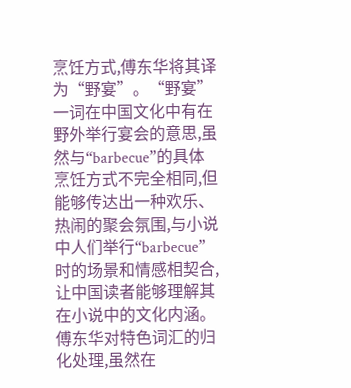烹饪方式,傅东华将其译为“野宴”。“野宴”一词在中国文化中有在野外举行宴会的意思,虽然与“barbecue”的具体烹饪方式不完全相同,但能够传达出一种欢乐、热闹的聚会氛围,与小说中人们举行“barbecue”时的场景和情感相契合,让中国读者能够理解其在小说中的文化内涵。傅东华对特色词汇的归化处理,虽然在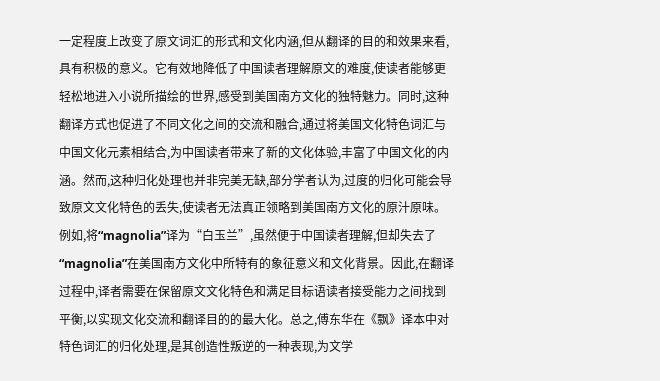一定程度上改变了原文词汇的形式和文化内涵,但从翻译的目的和效果来看,具有积极的意义。它有效地降低了中国读者理解原文的难度,使读者能够更轻松地进入小说所描绘的世界,感受到美国南方文化的独特魅力。同时,这种翻译方式也促进了不同文化之间的交流和融合,通过将美国文化特色词汇与中国文化元素相结合,为中国读者带来了新的文化体验,丰富了中国文化的内涵。然而,这种归化处理也并非完美无缺,部分学者认为,过度的归化可能会导致原文文化特色的丢失,使读者无法真正领略到美国南方文化的原汁原味。例如,将“magnolia”译为“白玉兰”,虽然便于中国读者理解,但却失去了“magnolia”在美国南方文化中所特有的象征意义和文化背景。因此,在翻译过程中,译者需要在保留原文文化特色和满足目标语读者接受能力之间找到平衡,以实现文化交流和翻译目的的最大化。总之,傅东华在《飘》译本中对特色词汇的归化处理,是其创造性叛逆的一种表现,为文学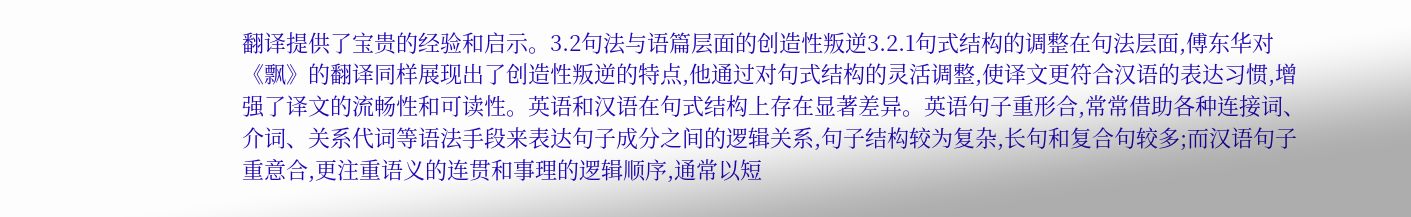翻译提供了宝贵的经验和启示。3.2句法与语篇层面的创造性叛逆3.2.1句式结构的调整在句法层面,傅东华对《飘》的翻译同样展现出了创造性叛逆的特点,他通过对句式结构的灵活调整,使译文更符合汉语的表达习惯,增强了译文的流畅性和可读性。英语和汉语在句式结构上存在显著差异。英语句子重形合,常常借助各种连接词、介词、关系代词等语法手段来表达句子成分之间的逻辑关系,句子结构较为复杂,长句和复合句较多;而汉语句子重意合,更注重语义的连贯和事理的逻辑顺序,通常以短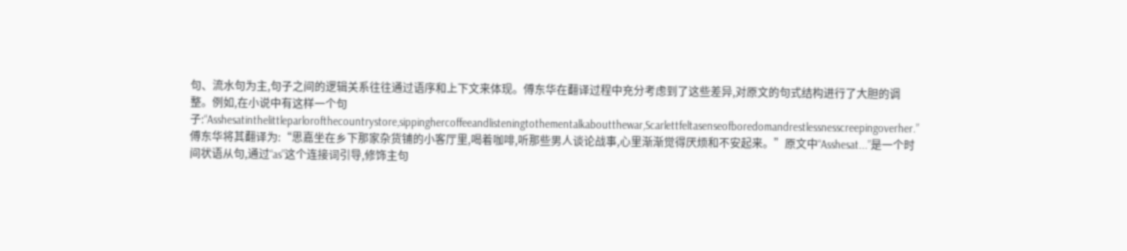句、流水句为主,句子之间的逻辑关系往往通过语序和上下文来体现。傅东华在翻译过程中充分考虑到了这些差异,对原文的句式结构进行了大胆的调整。例如,在小说中有这样一个句子:“Asshesatinthelittleparlorofthecountrystore,sippinghercoffeeandlisteningtothementalkaboutthewar,Scarlettfeltasenseofboredomandrestlessnesscreepingoverher.”傅东华将其翻译为:“思嘉坐在乡下那家杂货铺的小客厅里,喝着咖啡,听那些男人谈论战事,心里渐渐觉得厌烦和不安起来。”原文中“Asshesat...”是一个时间状语从句,通过“as”这个连接词引导,修饰主句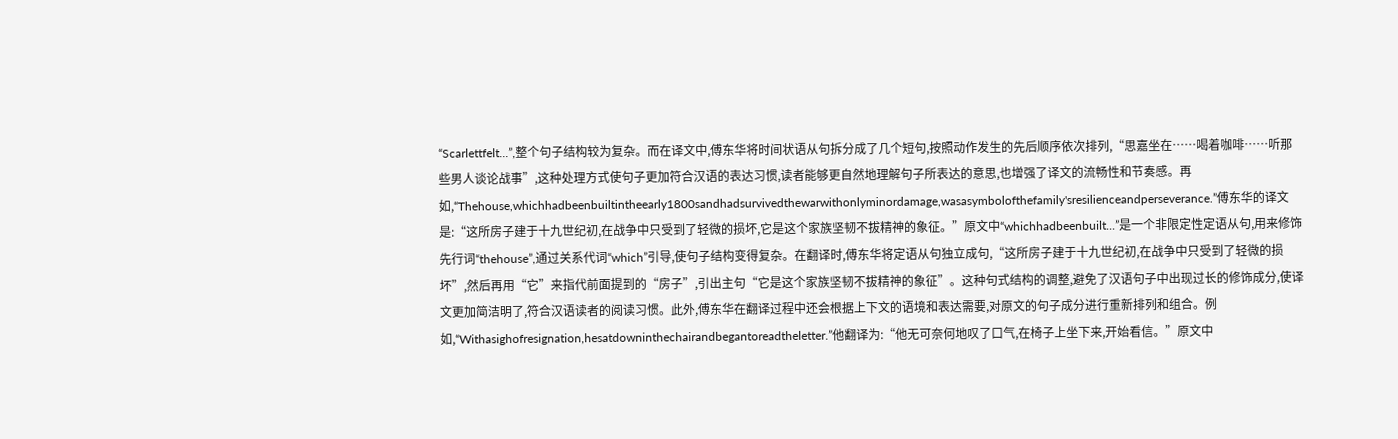“Scarlettfelt...”,整个句子结构较为复杂。而在译文中,傅东华将时间状语从句拆分成了几个短句,按照动作发生的先后顺序依次排列,“思嘉坐在……喝着咖啡……听那些男人谈论战事”,这种处理方式使句子更加符合汉语的表达习惯,读者能够更自然地理解句子所表达的意思,也增强了译文的流畅性和节奏感。再如,“Thehouse,whichhadbeenbuiltintheearly1800sandhadsurvivedthewarwithonlyminordamage,wasasymbolofthefamily'sresilienceandperseverance.”傅东华的译文是:“这所房子建于十九世纪初,在战争中只受到了轻微的损坏,它是这个家族坚韧不拔精神的象征。”原文中“whichhadbeenbuilt...”是一个非限定性定语从句,用来修饰先行词“thehouse”,通过关系代词“which”引导,使句子结构变得复杂。在翻译时,傅东华将定语从句独立成句,“这所房子建于十九世纪初,在战争中只受到了轻微的损坏”,然后再用“它”来指代前面提到的“房子”,引出主句“它是这个家族坚韧不拔精神的象征”。这种句式结构的调整,避免了汉语句子中出现过长的修饰成分,使译文更加简洁明了,符合汉语读者的阅读习惯。此外,傅东华在翻译过程中还会根据上下文的语境和表达需要,对原文的句子成分进行重新排列和组合。例如,“Withasighofresignation,hesatdowninthechairandbegantoreadtheletter.”他翻译为:“他无可奈何地叹了口气,在椅子上坐下来,开始看信。”原文中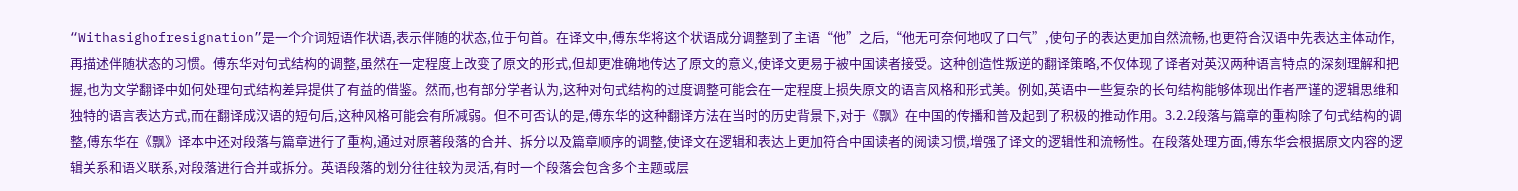“Withasighofresignation”是一个介词短语作状语,表示伴随的状态,位于句首。在译文中,傅东华将这个状语成分调整到了主语“他”之后,“他无可奈何地叹了口气”,使句子的表达更加自然流畅,也更符合汉语中先表达主体动作,再描述伴随状态的习惯。傅东华对句式结构的调整,虽然在一定程度上改变了原文的形式,但却更准确地传达了原文的意义,使译文更易于被中国读者接受。这种创造性叛逆的翻译策略,不仅体现了译者对英汉两种语言特点的深刻理解和把握,也为文学翻译中如何处理句式结构差异提供了有益的借鉴。然而,也有部分学者认为,这种对句式结构的过度调整可能会在一定程度上损失原文的语言风格和形式美。例如,英语中一些复杂的长句结构能够体现出作者严谨的逻辑思维和独特的语言表达方式,而在翻译成汉语的短句后,这种风格可能会有所减弱。但不可否认的是,傅东华的这种翻译方法在当时的历史背景下,对于《飘》在中国的传播和普及起到了积极的推动作用。3.2.2段落与篇章的重构除了句式结构的调整,傅东华在《飘》译本中还对段落与篇章进行了重构,通过对原著段落的合并、拆分以及篇章顺序的调整,使译文在逻辑和表达上更加符合中国读者的阅读习惯,增强了译文的逻辑性和流畅性。在段落处理方面,傅东华会根据原文内容的逻辑关系和语义联系,对段落进行合并或拆分。英语段落的划分往往较为灵活,有时一个段落会包含多个主题或层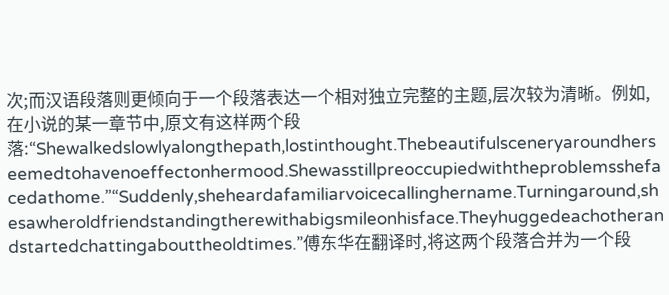次;而汉语段落则更倾向于一个段落表达一个相对独立完整的主题,层次较为清晰。例如,在小说的某一章节中,原文有这样两个段落:“Shewalkedslowlyalongthepath,lostinthought.Thebeautifulsceneryaroundherseemedtohavenoeffectonhermood.Shewasstillpreoccupiedwiththeproblemsshefacedathome.”“Suddenly,sheheardafamiliarvoicecallinghername.Turningaround,shesawheroldfriendstandingtherewithabigsmileonhisface.Theyhuggedeachotherandstartedchattingabouttheoldtimes.”傅东华在翻译时,将这两个段落合并为一个段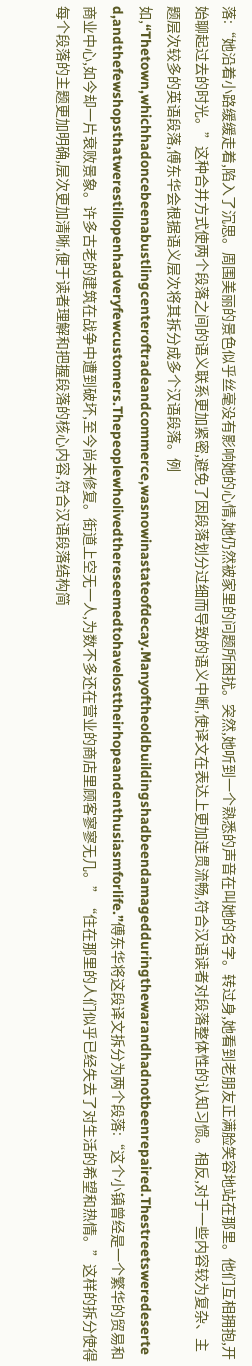落:“她沿着小路缓缓走着,陷入了沉思。周围美丽的景色似乎丝毫没有影响她的心情,她仍然被家里的问题所困扰。突然,她听到一个熟悉的声音在叫她的名字。转过身,她看到老朋友正满脸笑容地站在那里。他们互相拥抱,开始聊起过去的时光。”这种合并方式使两个段落之间的语义联系更加紧密,避免了因段落划分过细而导致的语义中断,使译文在表达上更加连贯流畅,符合汉语读者对段落整体性的认知习惯。相反,对于一些内容较为复杂、主题层次较多的英语段落,傅东华会根据语义层次将其拆分成多个汉语段落。例如,“Thetown,whichhadoncebeenabustlingcenteroftradeandcommerce,wasnowinastateofdecay.Manyoftheoldbuildingshadbeendamagedduringthewarandhadnotbeenrepaired.Thestreetsweredeserted,andthefewshopsthatwerestillopenhadveryfewcustomers.Thepeoplewholivedthereseemedtohavelosttheirhopeandenthusiasmforlife.”傅东华将这段译文拆分为两个段落:“这个小镇曾经是一个繁华的贸易和商业中心,如今却一片衰败景象。许多古老的建筑在战争中遭到破坏,至今尚未修复。街道上空无一人,为数不多还在营业的商店里顾客寥寥无几。”“住在那里的人们似乎已经失去了对生活的希望和热情。”这样的拆分使得每个段落的主题更加明确,层次更加清晰,便于读者理解和把握段落的核心内容,符合汉语段落结构简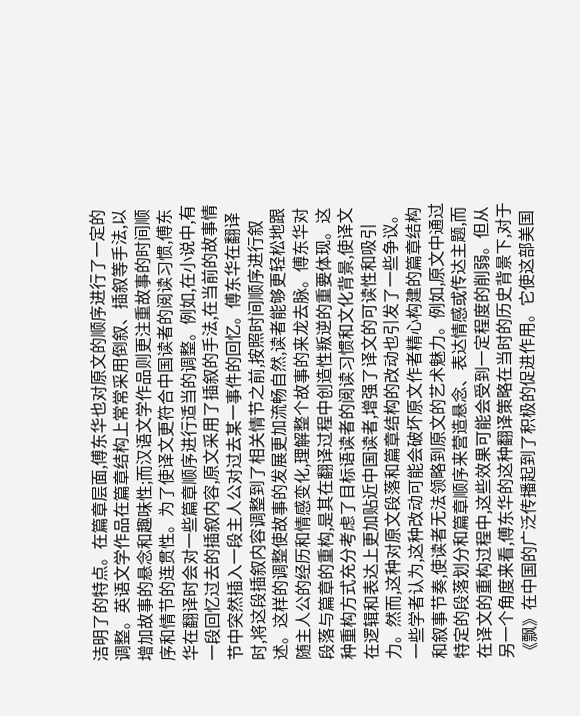洁明了的特点。在篇章层面,傅东华也对原文的顺序进行了一定的调整。英语文学作品在篇章结构上常常采用倒叙、插叙等手法,以增加故事的悬念和趣味性;而汉语文学作品则更注重故事的时间顺序和情节的连贯性。为了使译文更符合中国读者的阅读习惯,傅东华在翻译时会对一些篇章顺序进行适当的调整。例如,在小说中,有一段回忆过去的插叙内容,原文采用了插叙的手法,在当前的故事情节中突然插入一段主人公对过去某一事件的回忆。傅东华在翻译时,将这段插叙内容调整到了相关情节之前,按照时间顺序进行叙述。这样的调整使故事的发展更加流畅自然,读者能够更轻松地跟随主人公的经历和情感变化,理解整个故事的来龙去脉。傅东华对段落与篇章的重构,是其在翻译过程中创造性叛逆的重要体现。这种重构方式充分考虑了目标语读者的阅读习惯和文化背景,使译文在逻辑和表达上更加贴近中国读者,增强了译文的可读性和吸引力。然而,这种对原文段落和篇章结构的改动也引发了一些争议。一些学者认为,这种改动可能会破坏原文作者精心构建的篇章结构和叙事节奏,使读者无法领略到原文的艺术魅力。例如,原文中通过特定的段落划分和篇章顺序来营造悬念、表达情感或传达主题,而在译文的重构过程中,这些效果可能会受到一定程度的削弱。但从另一个角度来看,傅东华的这种翻译策略在当时的历史背景下,对于《飘》在中国的广泛传播起到了积极的促进作用。它使这部美国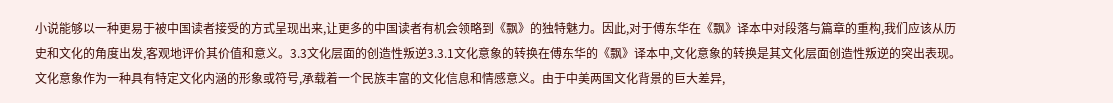小说能够以一种更易于被中国读者接受的方式呈现出来,让更多的中国读者有机会领略到《飘》的独特魅力。因此,对于傅东华在《飘》译本中对段落与篇章的重构,我们应该从历史和文化的角度出发,客观地评价其价值和意义。3.3文化层面的创造性叛逆3.3.1文化意象的转换在傅东华的《飘》译本中,文化意象的转换是其文化层面创造性叛逆的突出表现。文化意象作为一种具有特定文化内涵的形象或符号,承载着一个民族丰富的文化信息和情感意义。由于中美两国文化背景的巨大差异,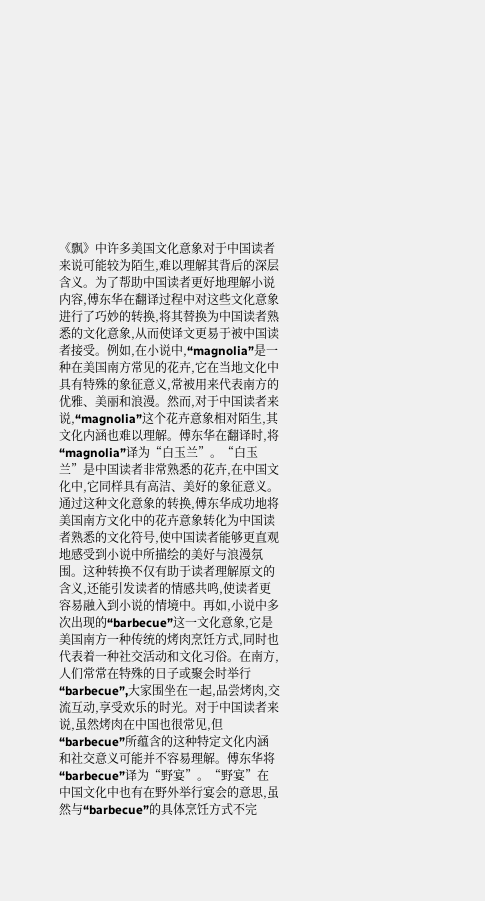《飘》中许多美国文化意象对于中国读者来说可能较为陌生,难以理解其背后的深层含义。为了帮助中国读者更好地理解小说内容,傅东华在翻译过程中对这些文化意象进行了巧妙的转换,将其替换为中国读者熟悉的文化意象,从而使译文更易于被中国读者接受。例如,在小说中,“magnolia”是一种在美国南方常见的花卉,它在当地文化中具有特殊的象征意义,常被用来代表南方的优雅、美丽和浪漫。然而,对于中国读者来说,“magnolia”这个花卉意象相对陌生,其文化内涵也难以理解。傅东华在翻译时,将“magnolia”译为“白玉兰”。“白玉兰”是中国读者非常熟悉的花卉,在中国文化中,它同样具有高洁、美好的象征意义。通过这种文化意象的转换,傅东华成功地将美国南方文化中的花卉意象转化为中国读者熟悉的文化符号,使中国读者能够更直观地感受到小说中所描绘的美好与浪漫氛围。这种转换不仅有助于读者理解原文的含义,还能引发读者的情感共鸣,使读者更容易融入到小说的情境中。再如,小说中多次出现的“barbecue”这一文化意象,它是美国南方一种传统的烤肉烹饪方式,同时也代表着一种社交活动和文化习俗。在南方,人们常常在特殊的日子或聚会时举行“barbecue”,大家围坐在一起,品尝烤肉,交流互动,享受欢乐的时光。对于中国读者来说,虽然烤肉在中国也很常见,但“barbecue”所蕴含的这种特定文化内涵和社交意义可能并不容易理解。傅东华将“barbecue”译为“野宴”。“野宴”在中国文化中也有在野外举行宴会的意思,虽然与“barbecue”的具体烹饪方式不完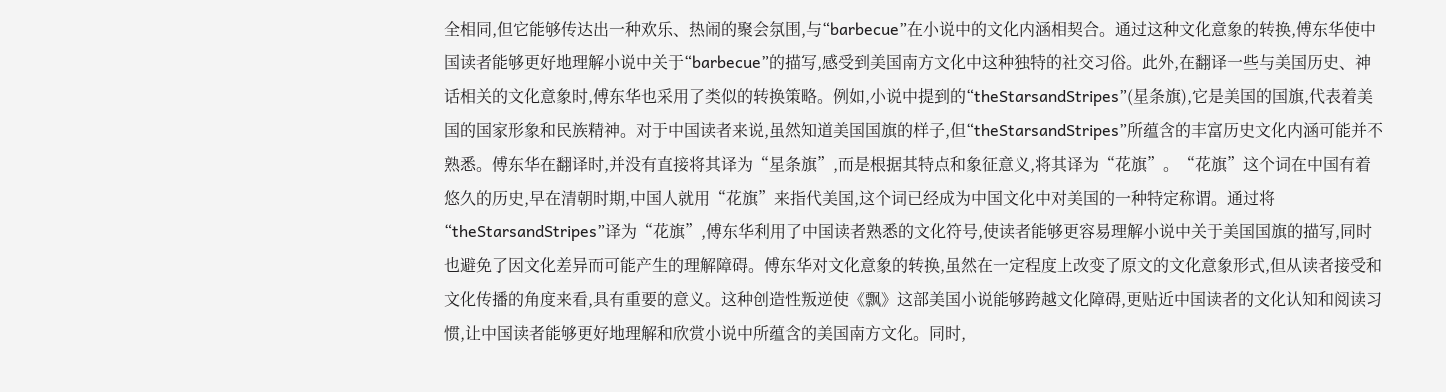全相同,但它能够传达出一种欢乐、热闹的聚会氛围,与“barbecue”在小说中的文化内涵相契合。通过这种文化意象的转换,傅东华使中国读者能够更好地理解小说中关于“barbecue”的描写,感受到美国南方文化中这种独特的社交习俗。此外,在翻译一些与美国历史、神话相关的文化意象时,傅东华也采用了类似的转换策略。例如,小说中提到的“theStarsandStripes”(星条旗),它是美国的国旗,代表着美国的国家形象和民族精神。对于中国读者来说,虽然知道美国国旗的样子,但“theStarsandStripes”所蕴含的丰富历史文化内涵可能并不熟悉。傅东华在翻译时,并没有直接将其译为“星条旗”,而是根据其特点和象征意义,将其译为“花旗”。“花旗”这个词在中国有着悠久的历史,早在清朝时期,中国人就用“花旗”来指代美国,这个词已经成为中国文化中对美国的一种特定称谓。通过将“theStarsandStripes”译为“花旗”,傅东华利用了中国读者熟悉的文化符号,使读者能够更容易理解小说中关于美国国旗的描写,同时也避免了因文化差异而可能产生的理解障碍。傅东华对文化意象的转换,虽然在一定程度上改变了原文的文化意象形式,但从读者接受和文化传播的角度来看,具有重要的意义。这种创造性叛逆使《飘》这部美国小说能够跨越文化障碍,更贴近中国读者的文化认知和阅读习惯,让中国读者能够更好地理解和欣赏小说中所蕴含的美国南方文化。同时,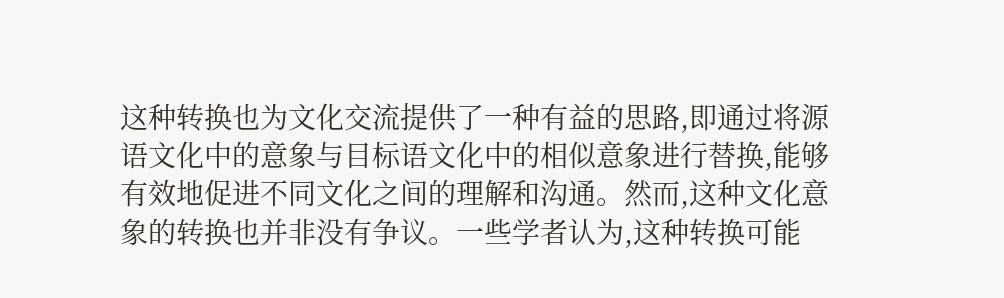这种转换也为文化交流提供了一种有益的思路,即通过将源语文化中的意象与目标语文化中的相似意象进行替换,能够有效地促进不同文化之间的理解和沟通。然而,这种文化意象的转换也并非没有争议。一些学者认为,这种转换可能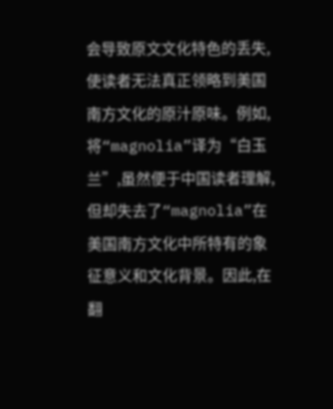会导致原文文化特色的丢失,使读者无法真正领略到美国南方文化的原汁原味。例如,将“magnolia”译为“白玉兰”,虽然便于中国读者理解,但却失去了“magnolia”在美国南方文化中所特有的象征意义和文化背景。因此,在翻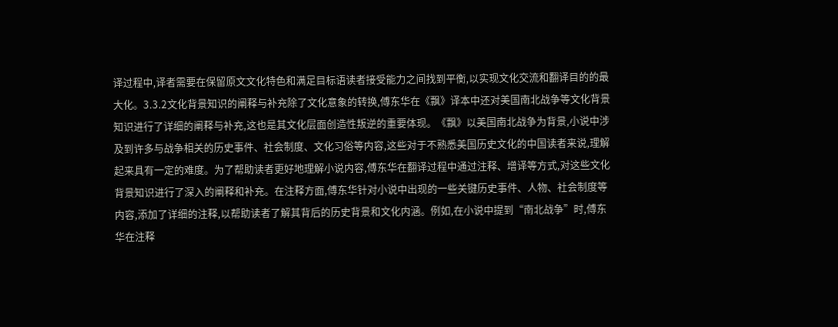译过程中,译者需要在保留原文文化特色和满足目标语读者接受能力之间找到平衡,以实现文化交流和翻译目的的最大化。3.3.2文化背景知识的阐释与补充除了文化意象的转换,傅东华在《飘》译本中还对美国南北战争等文化背景知识进行了详细的阐释与补充,这也是其文化层面创造性叛逆的重要体现。《飘》以美国南北战争为背景,小说中涉及到许多与战争相关的历史事件、社会制度、文化习俗等内容,这些对于不熟悉美国历史文化的中国读者来说,理解起来具有一定的难度。为了帮助读者更好地理解小说内容,傅东华在翻译过程中通过注释、增译等方式,对这些文化背景知识进行了深入的阐释和补充。在注释方面,傅东华针对小说中出现的一些关键历史事件、人物、社会制度等内容,添加了详细的注释,以帮助读者了解其背后的历史背景和文化内涵。例如,在小说中提到“南北战争”时,傅东华在注释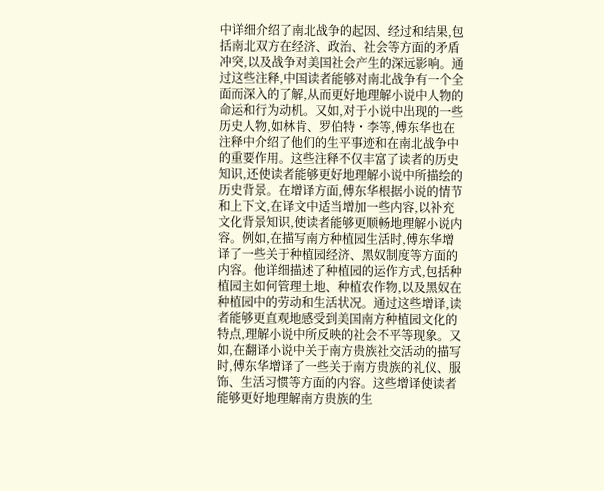中详细介绍了南北战争的起因、经过和结果,包括南北双方在经济、政治、社会等方面的矛盾冲突,以及战争对美国社会产生的深远影响。通过这些注释,中国读者能够对南北战争有一个全面而深入的了解,从而更好地理解小说中人物的命运和行为动机。又如,对于小说中出现的一些历史人物,如林肯、罗伯特・李等,傅东华也在注释中介绍了他们的生平事迹和在南北战争中的重要作用。这些注释不仅丰富了读者的历史知识,还使读者能够更好地理解小说中所描绘的历史背景。在增译方面,傅东华根据小说的情节和上下文,在译文中适当增加一些内容,以补充文化背景知识,使读者能够更顺畅地理解小说内容。例如,在描写南方种植园生活时,傅东华增译了一些关于种植园经济、黑奴制度等方面的内容。他详细描述了种植园的运作方式,包括种植园主如何管理土地、种植农作物,以及黑奴在种植园中的劳动和生活状况。通过这些增译,读者能够更直观地感受到美国南方种植园文化的特点,理解小说中所反映的社会不平等现象。又如,在翻译小说中关于南方贵族社交活动的描写时,傅东华增译了一些关于南方贵族的礼仪、服饰、生活习惯等方面的内容。这些增译使读者能够更好地理解南方贵族的生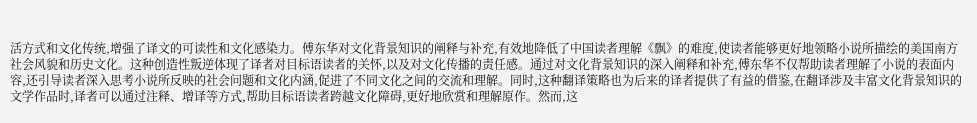活方式和文化传统,增强了译文的可读性和文化感染力。傅东华对文化背景知识的阐释与补充,有效地降低了中国读者理解《飘》的难度,使读者能够更好地领略小说所描绘的美国南方社会风貌和历史文化。这种创造性叛逆体现了译者对目标语读者的关怀,以及对文化传播的责任感。通过对文化背景知识的深入阐释和补充,傅东华不仅帮助读者理解了小说的表面内容,还引导读者深入思考小说所反映的社会问题和文化内涵,促进了不同文化之间的交流和理解。同时,这种翻译策略也为后来的译者提供了有益的借鉴,在翻译涉及丰富文化背景知识的文学作品时,译者可以通过注释、增译等方式,帮助目标语读者跨越文化障碍,更好地欣赏和理解原作。然而,这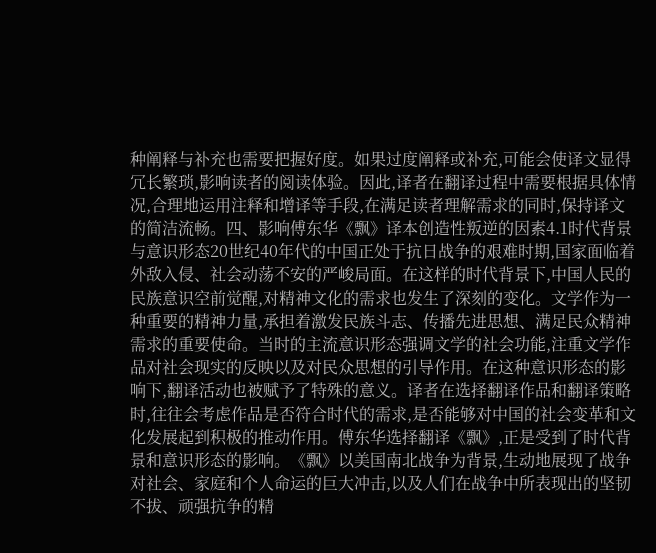种阐释与补充也需要把握好度。如果过度阐释或补充,可能会使译文显得冗长繁琐,影响读者的阅读体验。因此,译者在翻译过程中需要根据具体情况,合理地运用注释和增译等手段,在满足读者理解需求的同时,保持译文的简洁流畅。四、影响傅东华《飘》译本创造性叛逆的因素4.1时代背景与意识形态20世纪40年代的中国正处于抗日战争的艰难时期,国家面临着外敌入侵、社会动荡不安的严峻局面。在这样的时代背景下,中国人民的民族意识空前觉醒,对精神文化的需求也发生了深刻的变化。文学作为一种重要的精神力量,承担着激发民族斗志、传播先进思想、满足民众精神需求的重要使命。当时的主流意识形态强调文学的社会功能,注重文学作品对社会现实的反映以及对民众思想的引导作用。在这种意识形态的影响下,翻译活动也被赋予了特殊的意义。译者在选择翻译作品和翻译策略时,往往会考虑作品是否符合时代的需求,是否能够对中国的社会变革和文化发展起到积极的推动作用。傅东华选择翻译《飘》,正是受到了时代背景和意识形态的影响。《飘》以美国南北战争为背景,生动地展现了战争对社会、家庭和个人命运的巨大冲击,以及人们在战争中所表现出的坚韧不拔、顽强抗争的精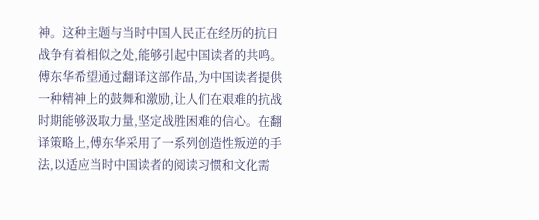神。这种主题与当时中国人民正在经历的抗日战争有着相似之处,能够引起中国读者的共鸣。傅东华希望通过翻译这部作品,为中国读者提供一种精神上的鼓舞和激励,让人们在艰难的抗战时期能够汲取力量,坚定战胜困难的信心。在翻译策略上,傅东华采用了一系列创造性叛逆的手法,以适应当时中国读者的阅读习惯和文化需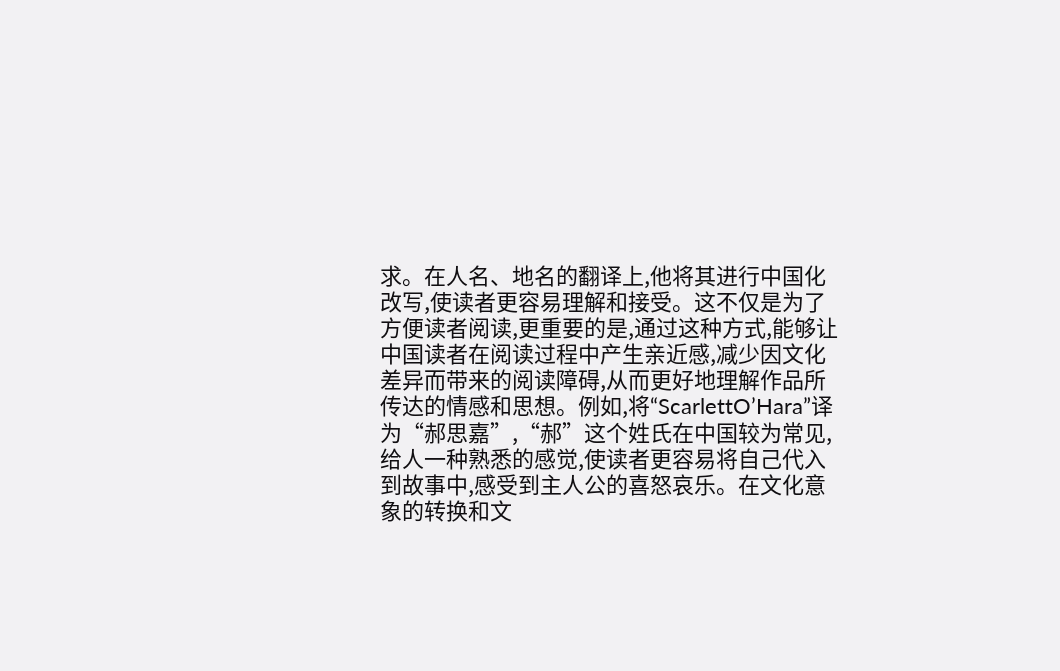求。在人名、地名的翻译上,他将其进行中国化改写,使读者更容易理解和接受。这不仅是为了方便读者阅读,更重要的是,通过这种方式,能够让中国读者在阅读过程中产生亲近感,减少因文化差异而带来的阅读障碍,从而更好地理解作品所传达的情感和思想。例如,将“ScarlettO’Hara”译为“郝思嘉”,“郝”这个姓氏在中国较为常见,给人一种熟悉的感觉,使读者更容易将自己代入到故事中,感受到主人公的喜怒哀乐。在文化意象的转换和文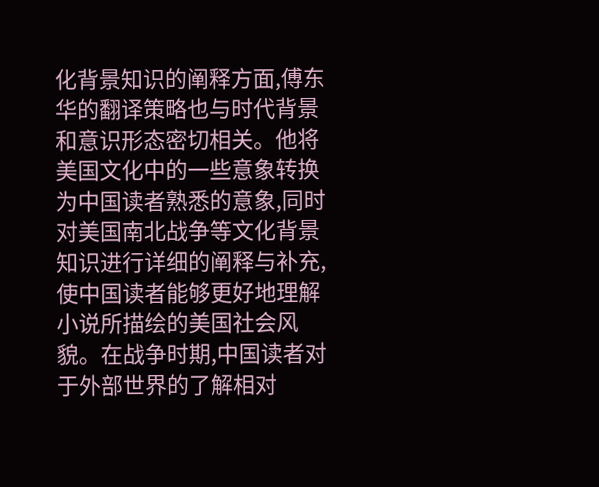化背景知识的阐释方面,傅东华的翻译策略也与时代背景和意识形态密切相关。他将美国文化中的一些意象转换为中国读者熟悉的意象,同时对美国南北战争等文化背景知识进行详细的阐释与补充,使中国读者能够更好地理解小说所描绘的美国社会风貌。在战争时期,中国读者对于外部世界的了解相对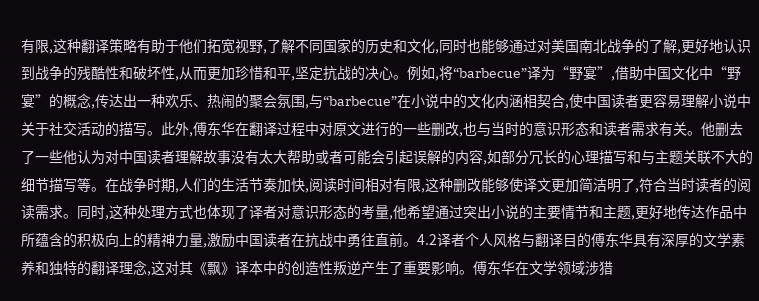有限,这种翻译策略有助于他们拓宽视野,了解不同国家的历史和文化,同时也能够通过对美国南北战争的了解,更好地认识到战争的残酷性和破坏性,从而更加珍惜和平,坚定抗战的决心。例如,将“barbecue”译为“野宴”,借助中国文化中“野宴”的概念,传达出一种欢乐、热闹的聚会氛围,与“barbecue”在小说中的文化内涵相契合,使中国读者更容易理解小说中关于社交活动的描写。此外,傅东华在翻译过程中对原文进行的一些删改,也与当时的意识形态和读者需求有关。他删去了一些他认为对中国读者理解故事没有太大帮助或者可能会引起误解的内容,如部分冗长的心理描写和与主题关联不大的细节描写等。在战争时期,人们的生活节奏加快,阅读时间相对有限,这种删改能够使译文更加简洁明了,符合当时读者的阅读需求。同时,这种处理方式也体现了译者对意识形态的考量,他希望通过突出小说的主要情节和主题,更好地传达作品中所蕴含的积极向上的精神力量,激励中国读者在抗战中勇往直前。4.2译者个人风格与翻译目的傅东华具有深厚的文学素养和独特的翻译理念,这对其《飘》译本中的创造性叛逆产生了重要影响。傅东华在文学领域涉猎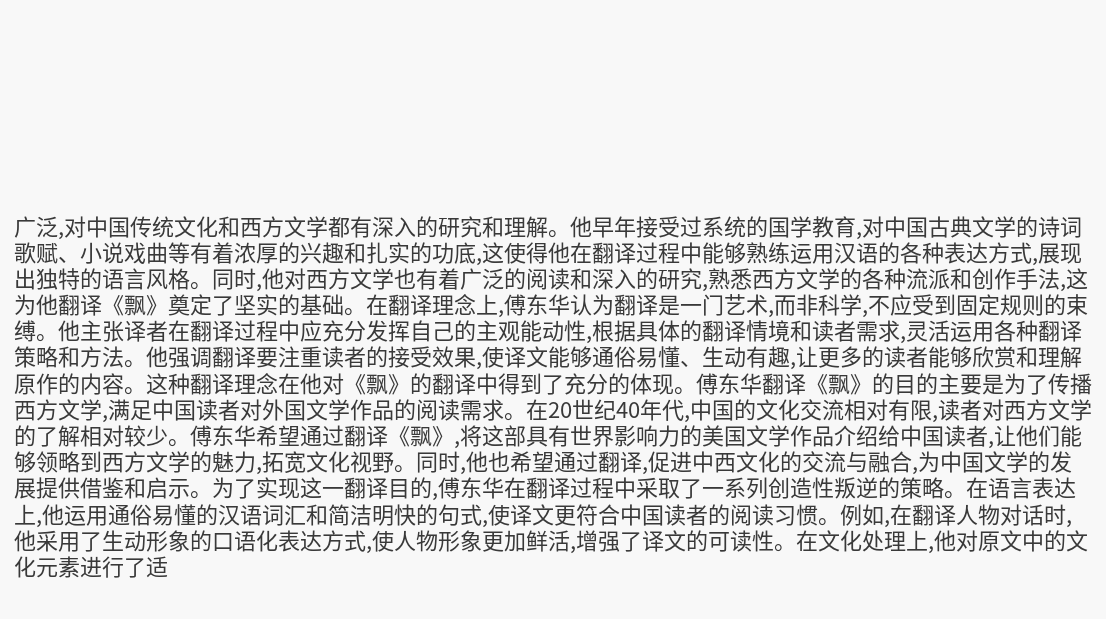广泛,对中国传统文化和西方文学都有深入的研究和理解。他早年接受过系统的国学教育,对中国古典文学的诗词歌赋、小说戏曲等有着浓厚的兴趣和扎实的功底,这使得他在翻译过程中能够熟练运用汉语的各种表达方式,展现出独特的语言风格。同时,他对西方文学也有着广泛的阅读和深入的研究,熟悉西方文学的各种流派和创作手法,这为他翻译《飘》奠定了坚实的基础。在翻译理念上,傅东华认为翻译是一门艺术,而非科学,不应受到固定规则的束缚。他主张译者在翻译过程中应充分发挥自己的主观能动性,根据具体的翻译情境和读者需求,灵活运用各种翻译策略和方法。他强调翻译要注重读者的接受效果,使译文能够通俗易懂、生动有趣,让更多的读者能够欣赏和理解原作的内容。这种翻译理念在他对《飘》的翻译中得到了充分的体现。傅东华翻译《飘》的目的主要是为了传播西方文学,满足中国读者对外国文学作品的阅读需求。在20世纪40年代,中国的文化交流相对有限,读者对西方文学的了解相对较少。傅东华希望通过翻译《飘》,将这部具有世界影响力的美国文学作品介绍给中国读者,让他们能够领略到西方文学的魅力,拓宽文化视野。同时,他也希望通过翻译,促进中西文化的交流与融合,为中国文学的发展提供借鉴和启示。为了实现这一翻译目的,傅东华在翻译过程中采取了一系列创造性叛逆的策略。在语言表达上,他运用通俗易懂的汉语词汇和简洁明快的句式,使译文更符合中国读者的阅读习惯。例如,在翻译人物对话时,他采用了生动形象的口语化表达方式,使人物形象更加鲜活,增强了译文的可读性。在文化处理上,他对原文中的文化元素进行了适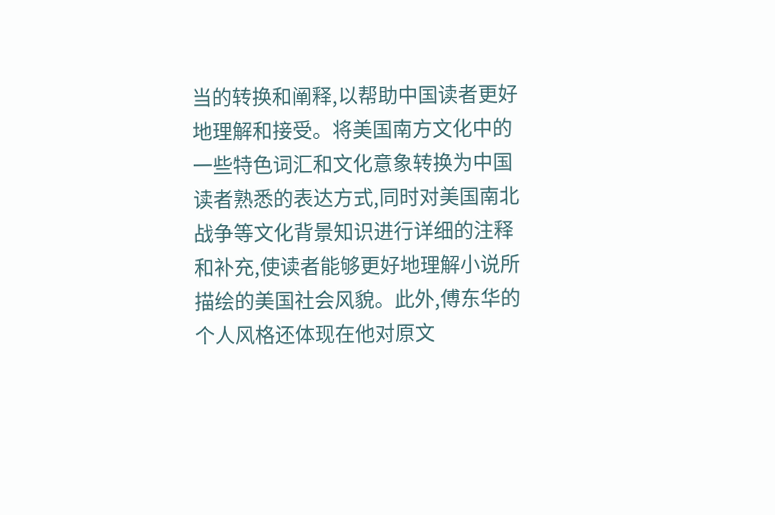当的转换和阐释,以帮助中国读者更好地理解和接受。将美国南方文化中的一些特色词汇和文化意象转换为中国读者熟悉的表达方式,同时对美国南北战争等文化背景知识进行详细的注释和补充,使读者能够更好地理解小说所描绘的美国社会风貌。此外,傅东华的个人风格还体现在他对原文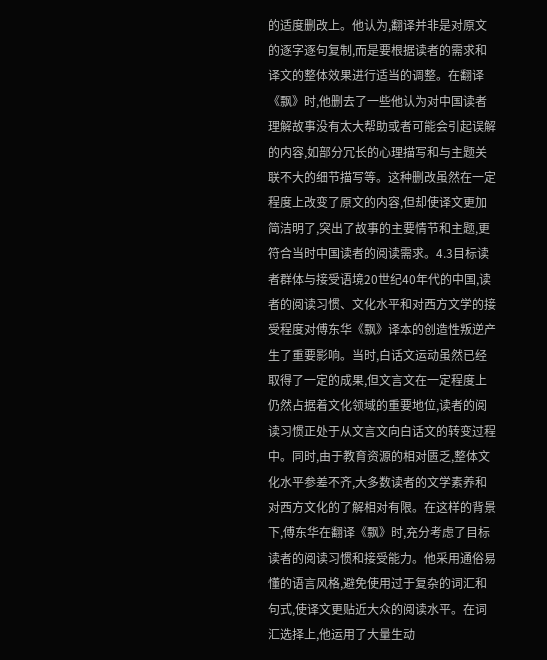的适度删改上。他认为,翻译并非是对原文的逐字逐句复制,而是要根据读者的需求和译文的整体效果进行适当的调整。在翻译《飘》时,他删去了一些他认为对中国读者理解故事没有太大帮助或者可能会引起误解的内容,如部分冗长的心理描写和与主题关联不大的细节描写等。这种删改虽然在一定程度上改变了原文的内容,但却使译文更加简洁明了,突出了故事的主要情节和主题,更符合当时中国读者的阅读需求。4.3目标读者群体与接受语境20世纪40年代的中国,读者的阅读习惯、文化水平和对西方文学的接受程度对傅东华《飘》译本的创造性叛逆产生了重要影响。当时,白话文运动虽然已经取得了一定的成果,但文言文在一定程度上仍然占据着文化领域的重要地位,读者的阅读习惯正处于从文言文向白话文的转变过程中。同时,由于教育资源的相对匮乏,整体文化水平参差不齐,大多数读者的文学素养和对西方文化的了解相对有限。在这样的背景下,傅东华在翻译《飘》时,充分考虑了目标读者的阅读习惯和接受能力。他采用通俗易懂的语言风格,避免使用过于复杂的词汇和句式,使译文更贴近大众的阅读水平。在词汇选择上,他运用了大量生动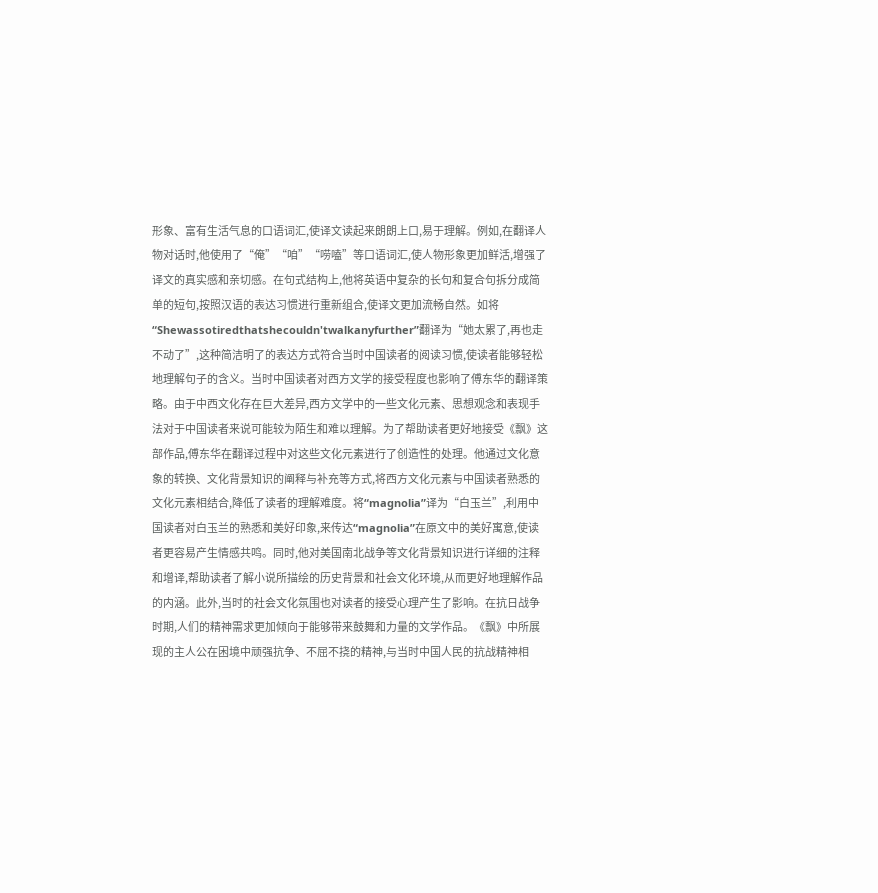形象、富有生活气息的口语词汇,使译文读起来朗朗上口,易于理解。例如,在翻译人物对话时,他使用了“俺”“咱”“唠嗑”等口语词汇,使人物形象更加鲜活,增强了译文的真实感和亲切感。在句式结构上,他将英语中复杂的长句和复合句拆分成简单的短句,按照汉语的表达习惯进行重新组合,使译文更加流畅自然。如将“Shewassotiredthatshecouldn'twalkanyfurther”翻译为“她太累了,再也走不动了”,这种简洁明了的表达方式符合当时中国读者的阅读习惯,使读者能够轻松地理解句子的含义。当时中国读者对西方文学的接受程度也影响了傅东华的翻译策略。由于中西文化存在巨大差异,西方文学中的一些文化元素、思想观念和表现手法对于中国读者来说可能较为陌生和难以理解。为了帮助读者更好地接受《飘》这部作品,傅东华在翻译过程中对这些文化元素进行了创造性的处理。他通过文化意象的转换、文化背景知识的阐释与补充等方式,将西方文化元素与中国读者熟悉的文化元素相结合,降低了读者的理解难度。将“magnolia”译为“白玉兰”,利用中国读者对白玉兰的熟悉和美好印象,来传达“magnolia”在原文中的美好寓意,使读者更容易产生情感共鸣。同时,他对美国南北战争等文化背景知识进行详细的注释和增译,帮助读者了解小说所描绘的历史背景和社会文化环境,从而更好地理解作品的内涵。此外,当时的社会文化氛围也对读者的接受心理产生了影响。在抗日战争时期,人们的精神需求更加倾向于能够带来鼓舞和力量的文学作品。《飘》中所展现的主人公在困境中顽强抗争、不屈不挠的精神,与当时中国人民的抗战精神相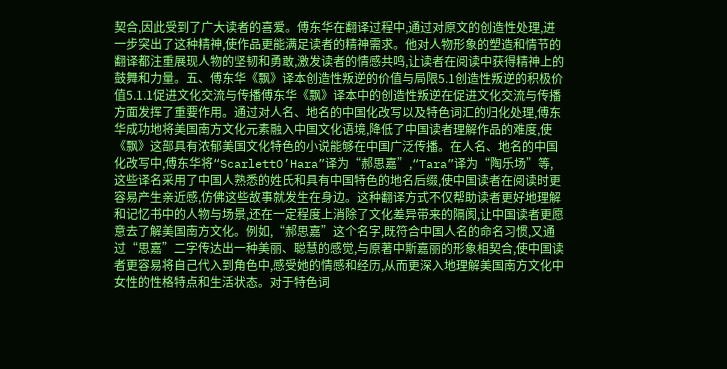契合,因此受到了广大读者的喜爱。傅东华在翻译过程中,通过对原文的创造性处理,进一步突出了这种精神,使作品更能满足读者的精神需求。他对人物形象的塑造和情节的翻译都注重展现人物的坚韧和勇敢,激发读者的情感共鸣,让读者在阅读中获得精神上的鼓舞和力量。五、傅东华《飘》译本创造性叛逆的价值与局限5.1创造性叛逆的积极价值5.1.1促进文化交流与传播傅东华《飘》译本中的创造性叛逆在促进文化交流与传播方面发挥了重要作用。通过对人名、地名的中国化改写以及特色词汇的归化处理,傅东华成功地将美国南方文化元素融入中国文化语境,降低了中国读者理解作品的难度,使《飘》这部具有浓郁美国文化特色的小说能够在中国广泛传播。在人名、地名的中国化改写中,傅东华将“ScarlettO’Hara”译为“郝思嘉”,“Tara”译为“陶乐场”等,这些译名采用了中国人熟悉的姓氏和具有中国特色的地名后缀,使中国读者在阅读时更容易产生亲近感,仿佛这些故事就发生在身边。这种翻译方式不仅帮助读者更好地理解和记忆书中的人物与场景,还在一定程度上消除了文化差异带来的隔阂,让中国读者更愿意去了解美国南方文化。例如,“郝思嘉”这个名字,既符合中国人名的命名习惯,又通过“思嘉”二字传达出一种美丽、聪慧的感觉,与原著中斯嘉丽的形象相契合,使中国读者更容易将自己代入到角色中,感受她的情感和经历,从而更深入地理解美国南方文化中女性的性格特点和生活状态。对于特色词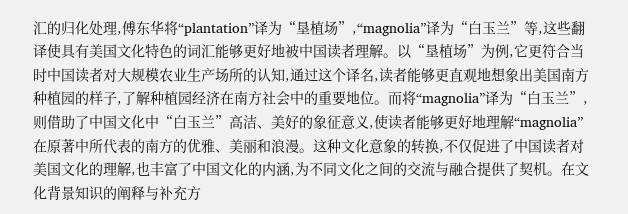汇的归化处理,傅东华将“plantation”译为“垦植场”,“magnolia”译为“白玉兰”等,这些翻译使具有美国文化特色的词汇能够更好地被中国读者理解。以“垦植场”为例,它更符合当时中国读者对大规模农业生产场所的认知,通过这个译名,读者能够更直观地想象出美国南方种植园的样子,了解种植园经济在南方社会中的重要地位。而将“magnolia”译为“白玉兰”,则借助了中国文化中“白玉兰”高洁、美好的象征意义,使读者能够更好地理解“magnolia”在原著中所代表的南方的优雅、美丽和浪漫。这种文化意象的转换,不仅促进了中国读者对美国文化的理解,也丰富了中国文化的内涵,为不同文化之间的交流与融合提供了契机。在文化背景知识的阐释与补充方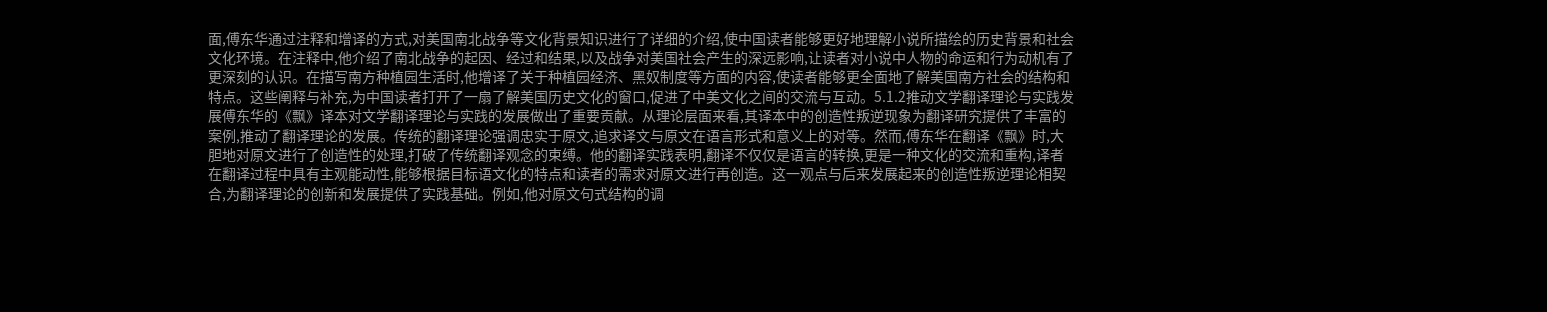面,傅东华通过注释和增译的方式,对美国南北战争等文化背景知识进行了详细的介绍,使中国读者能够更好地理解小说所描绘的历史背景和社会文化环境。在注释中,他介绍了南北战争的起因、经过和结果,以及战争对美国社会产生的深远影响,让读者对小说中人物的命运和行为动机有了更深刻的认识。在描写南方种植园生活时,他增译了关于种植园经济、黑奴制度等方面的内容,使读者能够更全面地了解美国南方社会的结构和特点。这些阐释与补充,为中国读者打开了一扇了解美国历史文化的窗口,促进了中美文化之间的交流与互动。5.1.2推动文学翻译理论与实践发展傅东华的《飘》译本对文学翻译理论与实践的发展做出了重要贡献。从理论层面来看,其译本中的创造性叛逆现象为翻译研究提供了丰富的案例,推动了翻译理论的发展。传统的翻译理论强调忠实于原文,追求译文与原文在语言形式和意义上的对等。然而,傅东华在翻译《飘》时,大胆地对原文进行了创造性的处理,打破了传统翻译观念的束缚。他的翻译实践表明,翻译不仅仅是语言的转换,更是一种文化的交流和重构,译者在翻译过程中具有主观能动性,能够根据目标语文化的特点和读者的需求对原文进行再创造。这一观点与后来发展起来的创造性叛逆理论相契合,为翻译理论的创新和发展提供了实践基础。例如,他对原文句式结构的调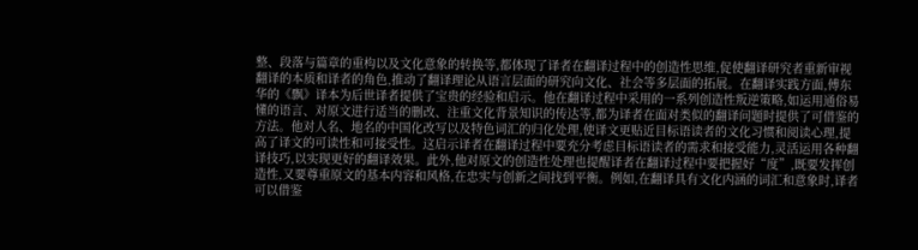整、段落与篇章的重构以及文化意象的转换等,都体现了译者在翻译过程中的创造性思维,促使翻译研究者重新审视翻译的本质和译者的角色,推动了翻译理论从语言层面的研究向文化、社会等多层面的拓展。在翻译实践方面,傅东华的《飘》译本为后世译者提供了宝贵的经验和启示。他在翻译过程中采用的一系列创造性叛逆策略,如运用通俗易懂的语言、对原文进行适当的删改、注重文化背景知识的传达等,都为译者在面对类似的翻译问题时提供了可借鉴的方法。他对人名、地名的中国化改写以及特色词汇的归化处理,使译文更贴近目标语读者的文化习惯和阅读心理,提高了译文的可读性和可接受性。这启示译者在翻译过程中要充分考虑目标语读者的需求和接受能力,灵活运用各种翻译技巧,以实现更好的翻译效果。此外,他对原文的创造性处理也提醒译者在翻译过程中要把握好“度”,既要发挥创造性,又要尊重原文的基本内容和风格,在忠实与创新之间找到平衡。例如,在翻译具有文化内涵的词汇和意象时,译者可以借鉴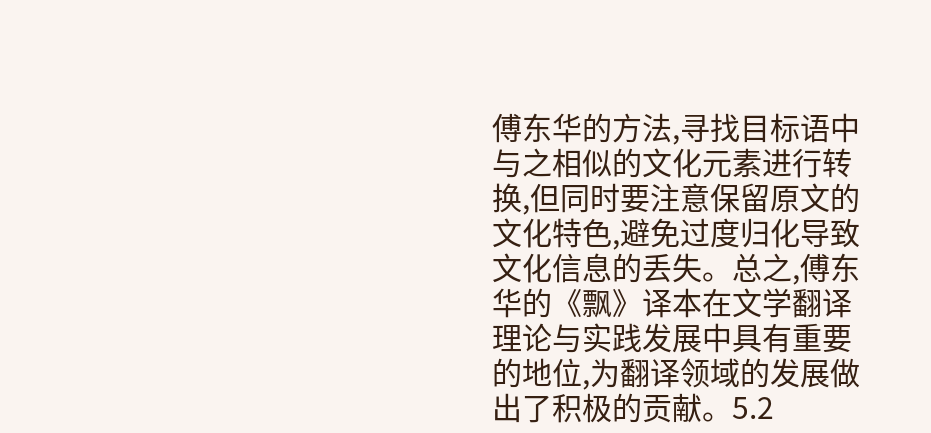傅东华的方法,寻找目标语中与之相似的文化元素进行转换,但同时要注意保留原文的文化特色,避免过度归化导致文化信息的丢失。总之,傅东华的《飘》译本在文学翻译理论与实践发展中具有重要的地位,为翻译领域的发展做出了积极的贡献。5.2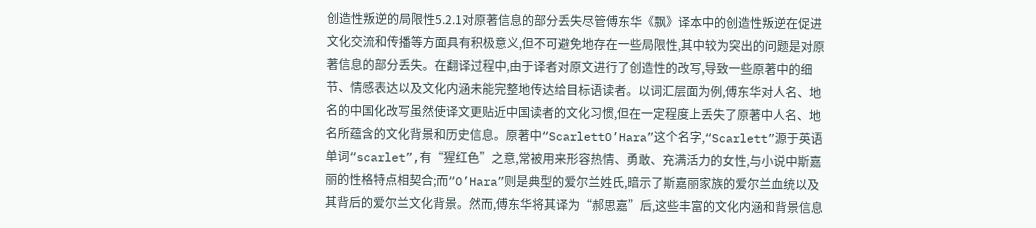创造性叛逆的局限性5.2.1对原著信息的部分丢失尽管傅东华《飘》译本中的创造性叛逆在促进文化交流和传播等方面具有积极意义,但不可避免地存在一些局限性,其中较为突出的问题是对原著信息的部分丢失。在翻译过程中,由于译者对原文进行了创造性的改写,导致一些原著中的细节、情感表达以及文化内涵未能完整地传达给目标语读者。以词汇层面为例,傅东华对人名、地名的中国化改写虽然使译文更贴近中国读者的文化习惯,但在一定程度上丢失了原著中人名、地名所蕴含的文化背景和历史信息。原著中“ScarlettO’Hara”这个名字,“Scarlett”源于英语单词“scarlet”,有“猩红色”之意,常被用来形容热情、勇敢、充满活力的女性,与小说中斯嘉丽的性格特点相契合;而“O’Hara”则是典型的爱尔兰姓氏,暗示了斯嘉丽家族的爱尔兰血统以及其背后的爱尔兰文化背景。然而,傅东华将其译为“郝思嘉”后,这些丰富的文化内涵和背景信息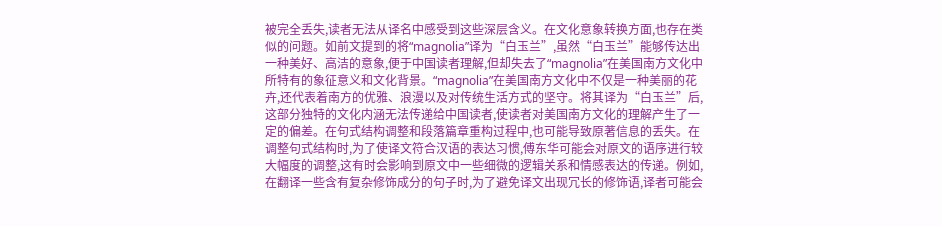被完全丢失,读者无法从译名中感受到这些深层含义。在文化意象转换方面,也存在类似的问题。如前文提到的将“magnolia”译为“白玉兰”,虽然“白玉兰”能够传达出一种美好、高洁的意象,便于中国读者理解,但却失去了“magnolia”在美国南方文化中所特有的象征意义和文化背景。“magnolia”在美国南方文化中不仅是一种美丽的花卉,还代表着南方的优雅、浪漫以及对传统生活方式的坚守。将其译为“白玉兰”后,这部分独特的文化内涵无法传递给中国读者,使读者对美国南方文化的理解产生了一定的偏差。在句式结构调整和段落篇章重构过程中,也可能导致原著信息的丢失。在调整句式结构时,为了使译文符合汉语的表达习惯,傅东华可能会对原文的语序进行较大幅度的调整,这有时会影响到原文中一些细微的逻辑关系和情感表达的传递。例如,在翻译一些含有复杂修饰成分的句子时,为了避免译文出现冗长的修饰语,译者可能会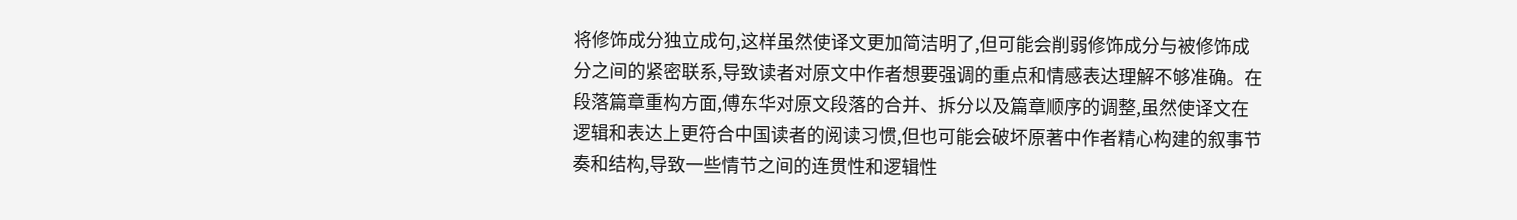将修饰成分独立成句,这样虽然使译文更加简洁明了,但可能会削弱修饰成分与被修饰成分之间的紧密联系,导致读者对原文中作者想要强调的重点和情感表达理解不够准确。在段落篇章重构方面,傅东华对原文段落的合并、拆分以及篇章顺序的调整,虽然使译文在逻辑和表达上更符合中国读者的阅读习惯,但也可能会破坏原著中作者精心构建的叙事节奏和结构,导致一些情节之间的连贯性和逻辑性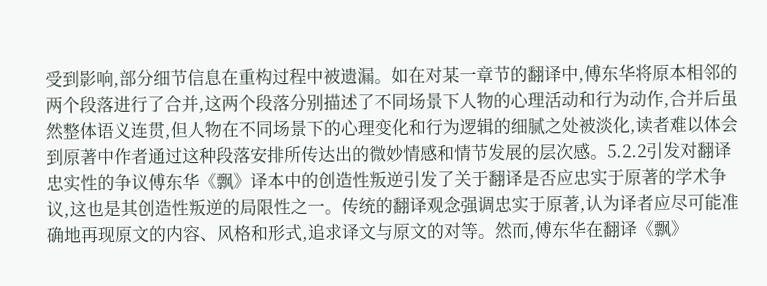受到影响,部分细节信息在重构过程中被遗漏。如在对某一章节的翻译中,傅东华将原本相邻的两个段落进行了合并,这两个段落分别描述了不同场景下人物的心理活动和行为动作,合并后虽然整体语义连贯,但人物在不同场景下的心理变化和行为逻辑的细腻之处被淡化,读者难以体会到原著中作者通过这种段落安排所传达出的微妙情感和情节发展的层次感。5.2.2引发对翻译忠实性的争议傅东华《飘》译本中的创造性叛逆引发了关于翻译是否应忠实于原著的学术争议,这也是其创造性叛逆的局限性之一。传统的翻译观念强调忠实于原著,认为译者应尽可能准确地再现原文的内容、风格和形式,追求译文与原文的对等。然而,傅东华在翻译《飘》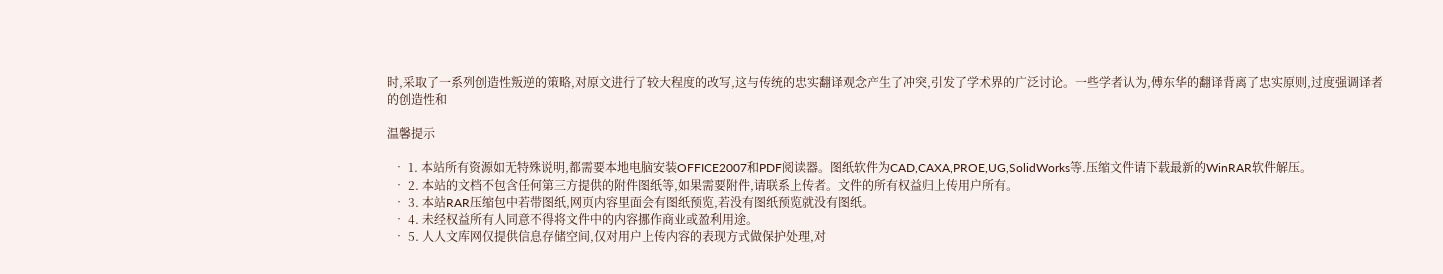时,采取了一系列创造性叛逆的策略,对原文进行了较大程度的改写,这与传统的忠实翻译观念产生了冲突,引发了学术界的广泛讨论。一些学者认为,傅东华的翻译背离了忠实原则,过度强调译者的创造性和

温馨提示

  • 1. 本站所有资源如无特殊说明,都需要本地电脑安装OFFICE2007和PDF阅读器。图纸软件为CAD,CAXA,PROE,UG,SolidWorks等.压缩文件请下载最新的WinRAR软件解压。
  • 2. 本站的文档不包含任何第三方提供的附件图纸等,如果需要附件,请联系上传者。文件的所有权益归上传用户所有。
  • 3. 本站RAR压缩包中若带图纸,网页内容里面会有图纸预览,若没有图纸预览就没有图纸。
  • 4. 未经权益所有人同意不得将文件中的内容挪作商业或盈利用途。
  • 5. 人人文库网仅提供信息存储空间,仅对用户上传内容的表现方式做保护处理,对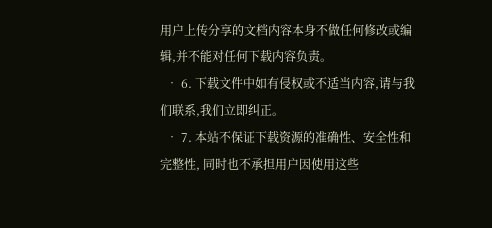用户上传分享的文档内容本身不做任何修改或编辑,并不能对任何下载内容负责。
  • 6. 下载文件中如有侵权或不适当内容,请与我们联系,我们立即纠正。
  • 7. 本站不保证下载资源的准确性、安全性和完整性, 同时也不承担用户因使用这些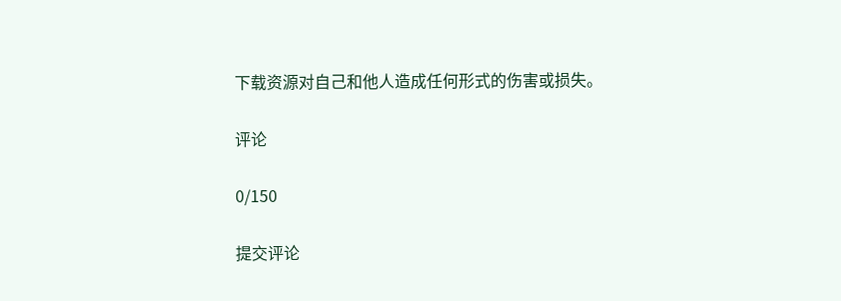下载资源对自己和他人造成任何形式的伤害或损失。

评论

0/150

提交评论